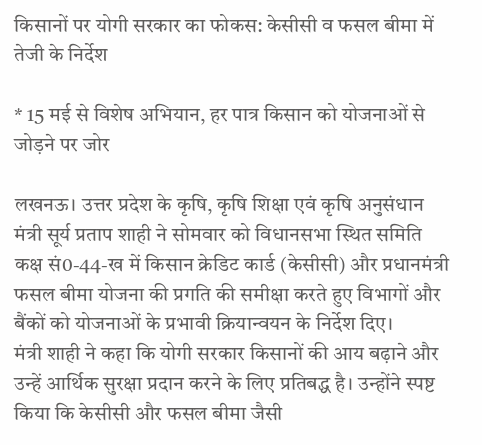किसानों पर योगी सरकार का फोकस: केसीसी व फसल बीमा में तेजी के निर्देश

* 15 मई से विशेष अभियान, हर पात्र किसान को योजनाओं से जोड़ने पर जोर

लखनऊ। उत्तर प्रदेश के कृषि, कृषि शिक्षा एवं कृषि अनुसंधान मंत्री सूर्य प्रताप शाही ने सोमवार को विधानसभा स्थित समिति कक्ष सं0-44-ख में किसान क्रेडिट कार्ड (केसीसी) और प्रधानमंत्री फसल बीमा योजना की प्रगति की समीक्षा करते हुए विभागों और बैंकों को योजनाओं के प्रभावी क्रियान्वयन के निर्देश दिए।
मंत्री शाही ने कहा कि योगी सरकार किसानों की आय बढ़ाने और उन्हें आर्थिक सुरक्षा प्रदान करने के लिए प्रतिबद्ध है। उन्होंने स्पष्ट किया कि केसीसी और फसल बीमा जैसी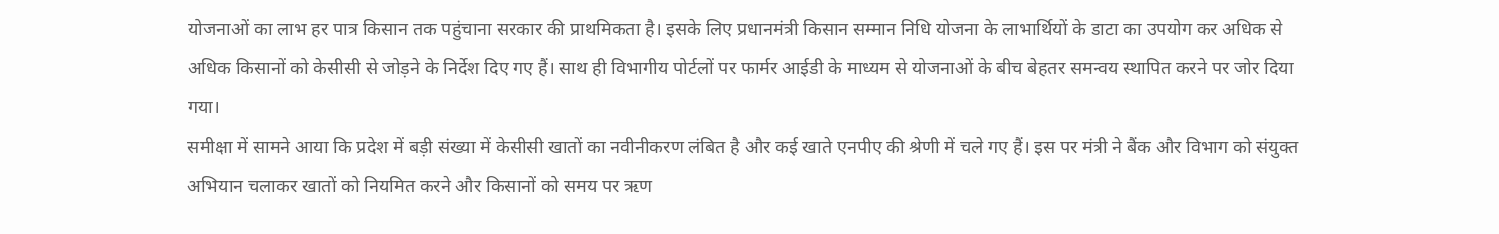योजनाओं का लाभ हर पात्र किसान तक पहुंचाना सरकार की प्राथमिकता है। इसके लिए प्रधानमंत्री किसान सम्मान निधि योजना के लाभार्थियों के डाटा का उपयोग कर अधिक से अधिक किसानों को केसीसी से जोड़ने के निर्देश दिए गए हैं। साथ ही विभागीय पोर्टलों पर फार्मर आईडी के माध्यम से योजनाओं के बीच बेहतर समन्वय स्थापित करने पर जोर दिया गया।
समीक्षा में सामने आया कि प्रदेश में बड़ी संख्या में केसीसी खातों का नवीनीकरण लंबित है और कई खाते एनपीए की श्रेणी में चले गए हैं। इस पर मंत्री ने बैंक और विभाग को संयुक्त अभियान चलाकर खातों को नियमित करने और किसानों को समय पर ऋण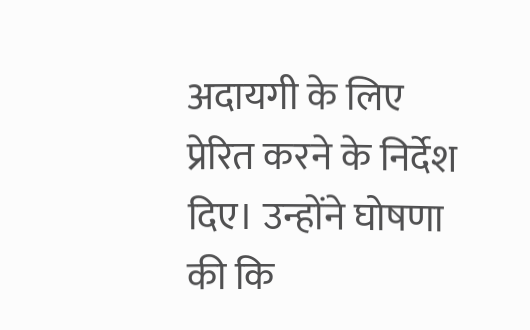अदायगी के लिए प्रेरित करने के निर्देश दिए। उन्होंने घोषणा की कि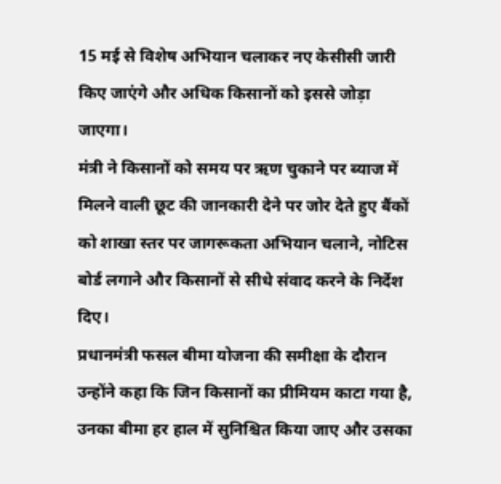15 मई से विशेष अभियान चलाकर नए केसीसी जारी किए जाएंगे और अधिक किसानों को इससे जोड़ा जाएगा।
मंत्री ने किसानों को समय पर ऋण चुकाने पर ब्याज में मिलने वाली छूट की जानकारी देने पर जोर देते हुए बैंकों को शाखा स्तर पर जागरूकता अभियान चलाने, नोटिस बोर्ड लगाने और किसानों से सीधे संवाद करने के निर्देश दिए।
प्रधानमंत्री फसल बीमा योजना की समीक्षा के दौरान उन्होंने कहा कि जिन किसानों का प्रीमियम काटा गया है, उनका बीमा हर हाल में सुनिश्चित किया जाए और उसका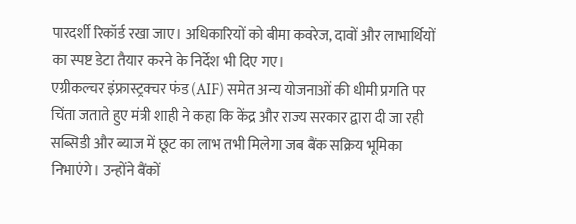पारदर्शी रिकॉर्ड रखा जाए। अधिकारियों को बीमा कवरेज, दावों और लाभार्थियों का स्पष्ट डेटा तैयार करने के निर्देश भी दिए गए।
एग्रीकल्चर इंफ्रास्ट्रक्चर फंड (AIF) समेत अन्य योजनाओं की धीमी प्रगति पर चिंता जताते हुए मंत्री शाही ने कहा कि केंद्र और राज्य सरकार द्वारा दी जा रही सब्सिडी और ब्याज में छूट का लाभ तभी मिलेगा जब बैंक सक्रिय भूमिका निभाएंगे। उन्होंने बैंकों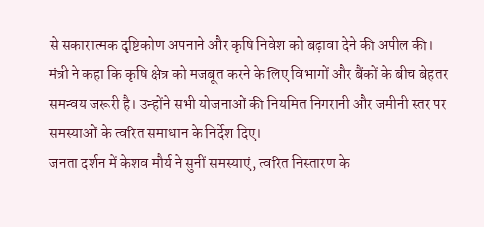से सकारात्मक दृष्टिकोण अपनाने और कृषि निवेश को बढ़ावा देने की अपील की।
मंत्री ने कहा कि कृषि क्षेत्र को मजबूत करने के लिए विभागों और बैंकों के बीच बेहतर समन्वय जरूरी है। उन्होंने सभी योजनाओं की नियमित निगरानी और जमीनी स्तर पर समस्याओं के त्वरित समाधान के निर्देश दिए।
जनता दर्शन में केशव मौर्य ने सुनीं समस्याएं, त्वरित निस्तारण के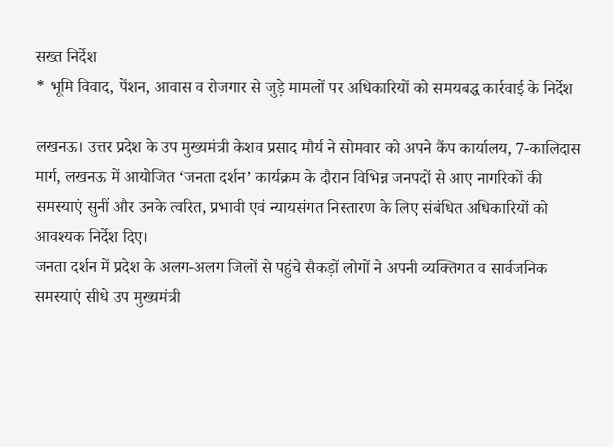सख्त निर्देश
* भूमि विवाद, पेंशन, आवास व रोजगार से जुड़े मामलों पर अधिकारियों को समयबद्ध कार्रवाई के निर्देश

लखनऊ। उत्तर प्रदेश के उप मुख्यमंत्री केशव प्रसाद मौर्य ने सोमवार को अपने कैंप कार्यालय, 7-कालिदास मार्ग, लखनऊ में आयोजित ‘जनता दर्शन’ कार्यक्रम के दौरान विभिन्न जनपदों से आए नागरिकों की समस्याएं सुनीं और उनके त्वरित, प्रभावी एवं न्यायसंगत निस्तारण के लिए संबंधित अधिकारियों को आवश्यक निर्देश दिए।
जनता दर्शन में प्रदेश के अलग-अलग जिलों से पहुंचे सैकड़ों लोगों ने अपनी व्यक्तिगत व सार्वजनिक समस्याएं सीधे उप मुख्यमंत्री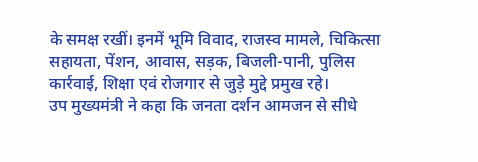के समक्ष रखीं। इनमें भूमि विवाद, राजस्व मामले, चिकित्सा सहायता, पेंशन, आवास, सड़क, बिजली-पानी, पुलिस कार्रवाई, शिक्षा एवं रोजगार से जुड़े मुद्दे प्रमुख रहे।
उप मुख्यमंत्री ने कहा कि जनता दर्शन आमजन से सीधे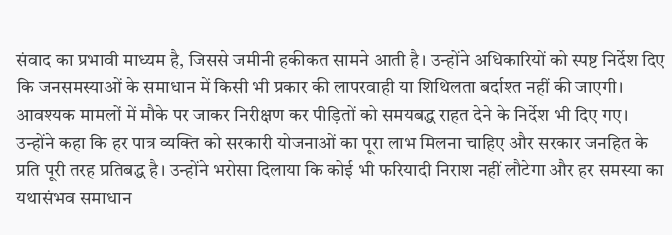संवाद का प्रभावी माध्यम है, जिससे जमीनी हकीकत सामने आती है। उन्होंने अधिकारियों को स्पष्ट निर्देश दिए कि जनसमस्याओं के समाधान में किसी भी प्रकार की लापरवाही या शिथिलता बर्दाश्त नहीं की जाएगी। आवश्यक मामलों में मौके पर जाकर निरीक्षण कर पीड़ितों को समयबद्ध राहत देने के निर्देश भी दिए गए।
उन्होंने कहा कि हर पात्र व्यक्ति को सरकारी योजनाओं का पूरा लाभ मिलना चाहिए और सरकार जनहित के प्रति पूरी तरह प्रतिबद्ध है। उन्होंने भरोसा दिलाया कि कोई भी फरियादी निराश नहीं लौटेगा और हर समस्या का यथासंभव समाधान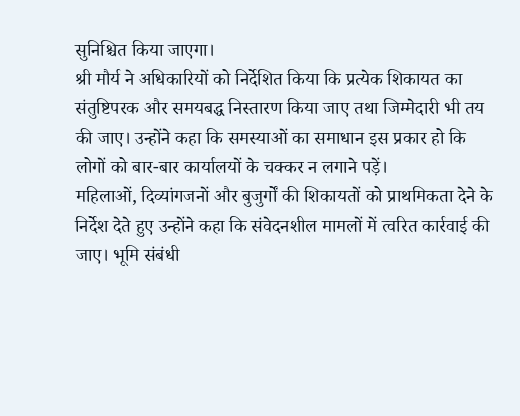सुनिश्चित किया जाएगा।
श्री मौर्य ने अधिकारियों को निर्देशित किया कि प्रत्येक शिकायत का संतुष्टिपरक और समयबद्ध निस्तारण किया जाए तथा जिम्मेदारी भी तय की जाए। उन्होंने कहा कि समस्याओं का समाधान इस प्रकार हो कि लोगों को बार-बार कार्यालयों के चक्कर न लगाने पड़ें।
महिलाओं, दिव्यांगजनों और बुजुर्गों की शिकायतों को प्राथमिकता देने के निर्देश देते हुए उन्होंने कहा कि संवेदनशील मामलों में त्वरित कार्रवाई की जाए। भूमि संबंधी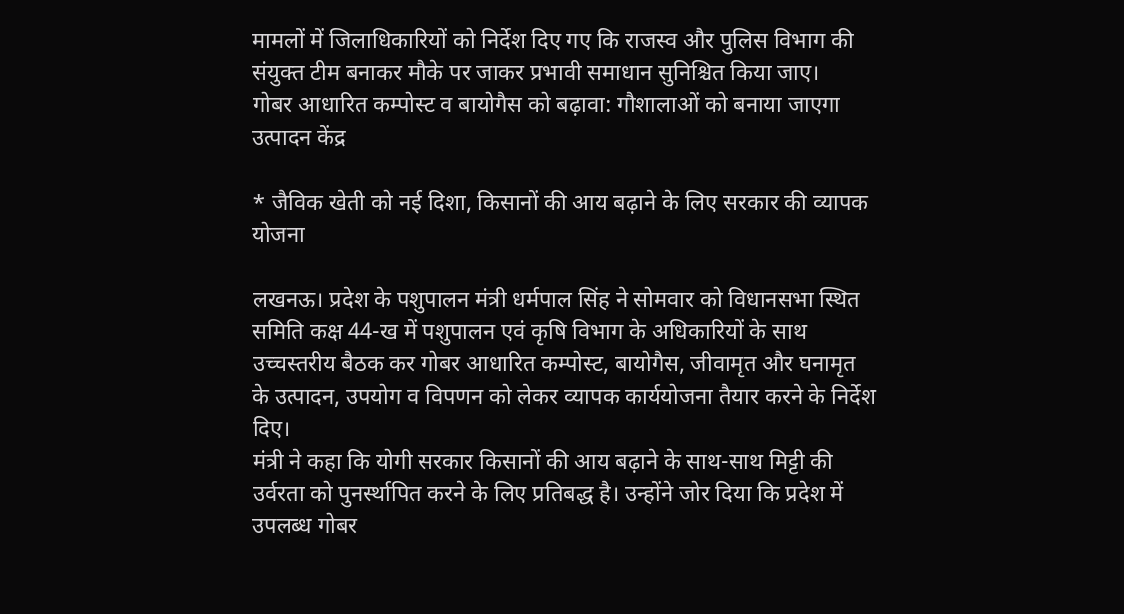मामलों में जिलाधिकारियों को निर्देश दिए गए कि राजस्व और पुलिस विभाग की संयुक्त टीम बनाकर मौके पर जाकर प्रभावी समाधान सुनिश्चित किया जाए।
गोबर आधारित कम्पोस्ट व बायोगैस को बढ़ावा: गौशालाओं को बनाया जाएगा उत्पादन केंद्र

* जैविक खेती को नई दिशा, किसानों की आय बढ़ाने के लिए सरकार की व्यापक योजना

लखनऊ। प्रदेश के पशुपालन मंत्री धर्मपाल सिंह ने सोमवार को विधानसभा स्थित समिति कक्ष 44-ख में पशुपालन एवं कृषि विभाग के अधिकारियों के साथ उच्चस्तरीय बैठक कर गोबर आधारित कम्पोस्ट, बायोगैस, जीवामृत और घनामृत के उत्पादन, उपयोग व विपणन को लेकर व्यापक कार्ययोजना तैयार करने के निर्देश दिए।
मंत्री ने कहा कि योगी सरकार किसानों की आय बढ़ाने के साथ-साथ मिट्टी की उर्वरता को पुनर्स्थापित करने के लिए प्रतिबद्ध है। उन्होंने जोर दिया कि प्रदेश में उपलब्ध गोबर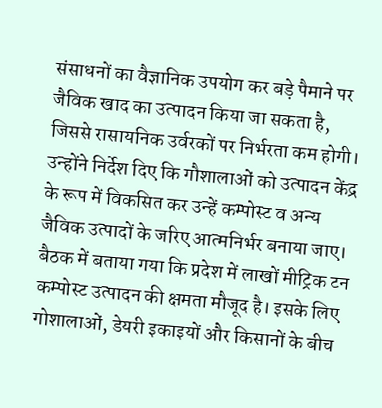संसाधनों का वैज्ञानिक उपयोग कर बड़े पैमाने पर जैविक खाद का उत्पादन किया जा सकता है, जिससे रासायनिक उर्वरकों पर निर्भरता कम होगी। उन्होंने निर्देश दिए कि गौशालाओं को उत्पादन केंद्र के रूप में विकसित कर उन्हें कम्पोस्ट व अन्य जैविक उत्पादों के जरिए आत्मनिर्भर बनाया जाए।
बैठक में बताया गया कि प्रदेश में लाखों मीट्रिक टन कम्पोस्ट उत्पादन की क्षमता मौजूद है। इसके लिए गोशालाओं, डेयरी इकाइयों और किसानों के बीच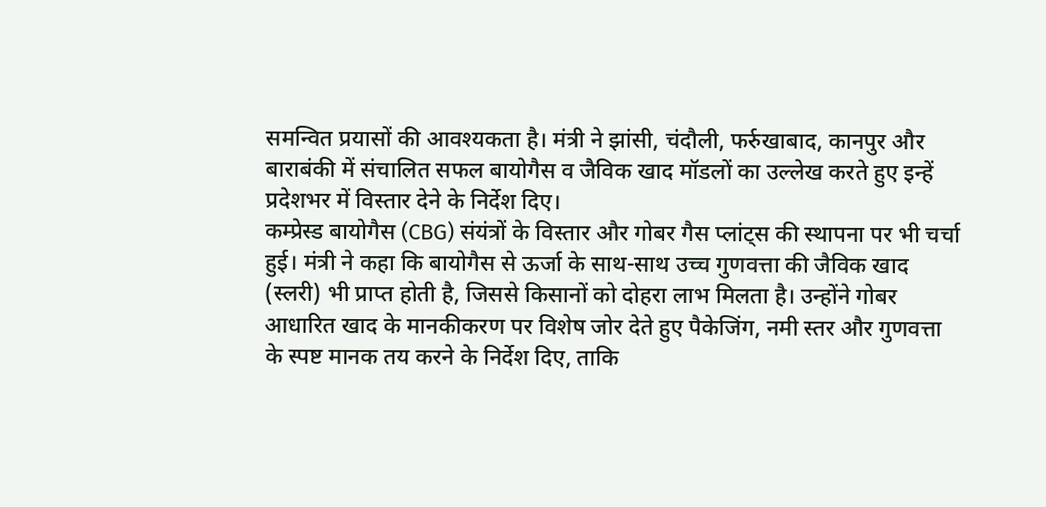समन्वित प्रयासों की आवश्यकता है। मंत्री ने झांसी, चंदौली, फर्रुखाबाद, कानपुर और बाराबंकी में संचालित सफल बायोगैस व जैविक खाद मॉडलों का उल्लेख करते हुए इन्हें प्रदेशभर में विस्तार देने के निर्देश दिए।
कम्प्रेस्ड बायोगैस (CBG) संयंत्रों के विस्तार और गोबर गैस प्लांट्स की स्थापना पर भी चर्चा हुई। मंत्री ने कहा कि बायोगैस से ऊर्जा के साथ-साथ उच्च गुणवत्ता की जैविक खाद (स्लरी) भी प्राप्त होती है, जिससे किसानों को दोहरा लाभ मिलता है। उन्होंने गोबर आधारित खाद के मानकीकरण पर विशेष जोर देते हुए पैकेजिंग, नमी स्तर और गुणवत्ता के स्पष्ट मानक तय करने के निर्देश दिए, ताकि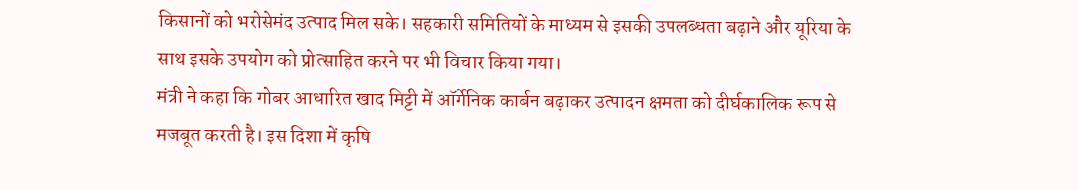किसानों को भरोसेमंद उत्पाद मिल सके। सहकारी समितियों के माध्यम से इसकी उपलब्धता बढ़ाने और यूरिया के साथ इसके उपयोग को प्रोत्साहित करने पर भी विचार किया गया।
मंत्री ने कहा कि गोबर आधारित खाद मिट्टी में ऑर्गेनिक कार्बन बढ़ाकर उत्पादन क्षमता को दीर्घकालिक रूप से मजबूत करती है। इस दिशा में कृषि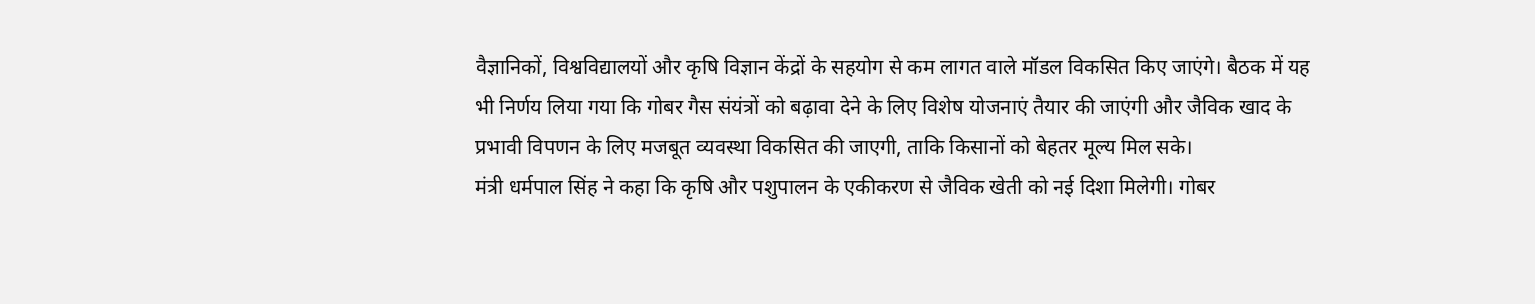वैज्ञानिकों, विश्वविद्यालयों और कृषि विज्ञान केंद्रों के सहयोग से कम लागत वाले मॉडल विकसित किए जाएंगे। बैठक में यह भी निर्णय लिया गया कि गोबर गैस संयंत्रों को बढ़ावा देने के लिए विशेष योजनाएं तैयार की जाएंगी और जैविक खाद के प्रभावी विपणन के लिए मजबूत व्यवस्था विकसित की जाएगी, ताकि किसानों को बेहतर मूल्य मिल सके।
मंत्री धर्मपाल सिंह ने कहा कि कृषि और पशुपालन के एकीकरण से जैविक खेती को नई दिशा मिलेगी। गोबर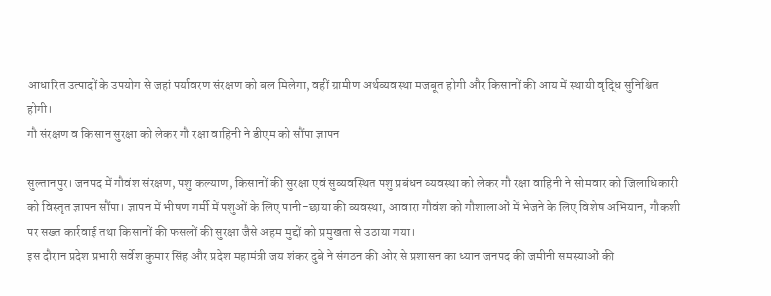आधारित उत्पादों के उपयोग से जहां पर्यावरण संरक्षण को बल मिलेगा, वहीं ग्रामीण अर्थव्यवस्था मजबूत होगी और किसानों की आय में स्थायी वृद्धि सुनिश्चित होगी।
गौ संरक्षण व किसान सुरक्षा को लेकर गौ रक्षा वाहिनी ने डीएम को सौंपा ज्ञापन

सुल्तानपुर। जनपद में गौवंश संरक्षण, पशु कल्याण, किसानों की सुरक्षा एवं सुव्यवस्थित पशु प्रबंधन व्यवस्था को लेकर गौ रक्षा वाहिनी ने सोमवार को जिलाधिकारी को विस्तृत ज्ञापन सौंपा। ज्ञापन में भीषण गर्मी में पशुओं के लिए पानी-छाया की व्यवस्था, आवारा गौवंश को गौशालाओं में भेजने के लिए विशेष अभियान, गौकशी पर सख्त कार्रवाई तथा किसानों की फसलों की सुरक्षा जैसे अहम मुद्दों को प्रमुखता से उठाया गया।
इस दौरान प्रदेश प्रभारी सर्वेश कुमार सिंह और प्रदेश महामंत्री जय शंकर दुबे ने संगठन की ओर से प्रशासन का ध्यान जनपद की जमीनी समस्याओं की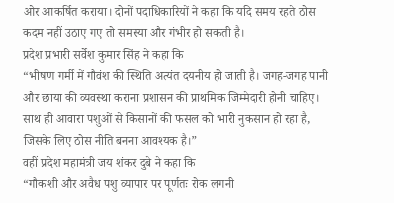ओर आकर्षित कराया। दोनों पदाधिकारियों ने कहा कि यदि समय रहते ठोस कदम नहीं उठाए गए तो समस्या और गंभीर हो सकती है।
प्रदेश प्रभारी सर्वेश कुमार सिंह ने कहा कि
“भीषण गर्मी में गौवंश की स्थिति अत्यंत दयनीय हो जाती है। जगह-जगह पानी और छाया की व्यवस्था कराना प्रशासन की प्राथमिक जिम्मेदारी होनी चाहिए। साथ ही आवारा पशुओं से किसानों की फसल को भारी नुकसान हो रहा है, जिसके लिए ठोस नीति बनना आवश्यक है।”
वहीं प्रदेश महामंत्री जय शंकर दुबे ने कहा कि
“गौकशी और अवैध पशु व्यापार पर पूर्णतः रोक लगनी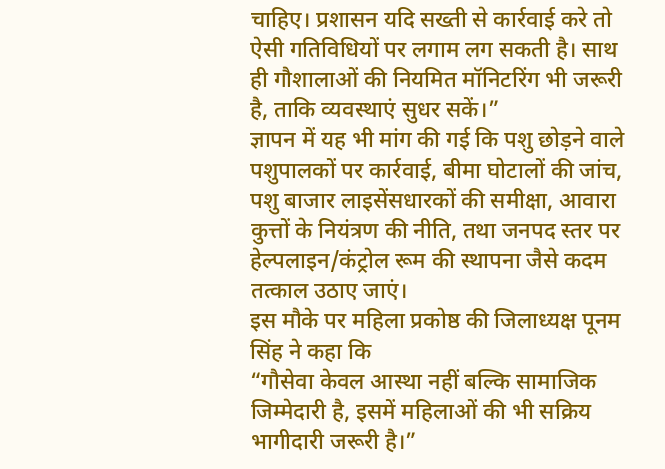चाहिए। प्रशासन यदि सख्ती से कार्रवाई करे तो ऐसी गतिविधियों पर लगाम लग सकती है। साथ ही गौशालाओं की नियमित मॉनिटरिंग भी जरूरी है, ताकि व्यवस्थाएं सुधर सकें।”
ज्ञापन में यह भी मांग की गई कि पशु छोड़ने वाले पशुपालकों पर कार्रवाई, बीमा घोटालों की जांच, पशु बाजार लाइसेंसधारकों की समीक्षा, आवारा कुत्तों के नियंत्रण की नीति, तथा जनपद स्तर पर हेल्पलाइन/कंट्रोल रूम की स्थापना जैसे कदम तत्काल उठाए जाएं।
इस मौके पर महिला प्रकोष्ठ की जिलाध्यक्ष पूनम सिंह ने कहा कि
“गौसेवा केवल आस्था नहीं बल्कि सामाजिक जिम्मेदारी है, इसमें महिलाओं की भी सक्रिय भागीदारी जरूरी है।”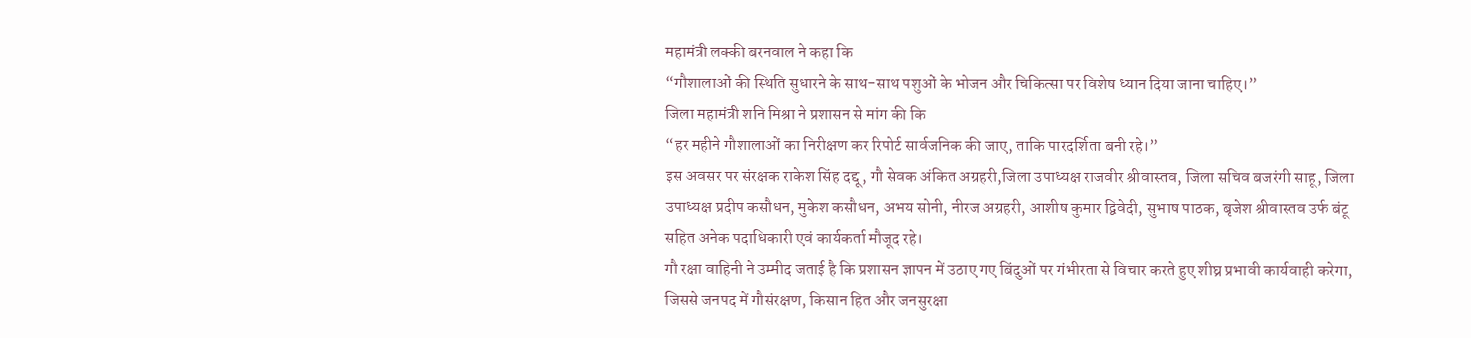महामंत्री लक्की बरनवाल ने कहा कि
“गौशालाओं की स्थिति सुधारने के साथ-साथ पशुओं के भोजन और चिकित्सा पर विशेष ध्यान दिया जाना चाहिए।”
जिला महामंत्री शनि मिश्रा ने प्रशासन से मांग की कि
“हर महीने गौशालाओं का निरीक्षण कर रिपोर्ट सार्वजनिक की जाए, ताकि पारदर्शिता बनी रहे।”
इस अवसर पर संरक्षक राकेश सिंह दद्दू, गौ सेवक अंकित अग्रहरी,जिला उपाध्यक्ष राजवीर श्रीवास्तव, जिला सचिव बजरंगी साहू, जिला उपाध्यक्ष प्रदीप कसौधन, मुकेश कसौधन, अभय सोनी, नीरज अग्रहरी, आशीष कुमार द्विवेदी, सुभाष पाठक, बृजेश श्रीवास्तव उर्फ बंटू सहित अनेक पदाधिकारी एवं कार्यकर्ता मौजूद रहे।
गौ रक्षा वाहिनी ने उम्मीद जताई है कि प्रशासन ज्ञापन में उठाए गए बिंदुओं पर गंभीरता से विचार करते हुए शीघ्र प्रभावी कार्यवाही करेगा, जिससे जनपद में गौसंरक्षण, किसान हित और जनसुरक्षा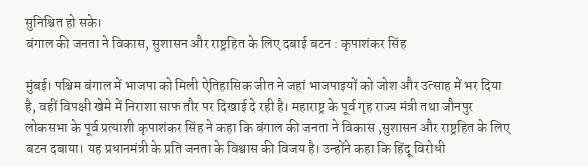सुनिश्चित हो सके।
बंगाल की जनता ने विकास, सुशासन और राष्ट्रहित के लिए दबाई बटन : कृपाशंकर सिंह

मुंबई। पश्चिम बंगाल में भाजपा को मिली ऐतिहासिक जीत ने जहां भाजपाइयों को जोश और उत्साह में भर दिया है, वहीं विपक्षी खेमे में निराशा साफ तौर पर दिखाई दे रही है। महाराष्ट्र के पूर्व गृह राज्य मंत्री तथा जौनपुर लोकसभा के पूर्व प्रत्याशी कृपाशंकर सिंह ने कहा कि बंगाल की जनता ने विकास ,सुशासन और राष्ट्रहित के लिए बटन दबाया। यह प्रधानमंत्री के प्रति जनता के विश्वास की विजय है। उन्होंने कहा कि हिंदू विरोधी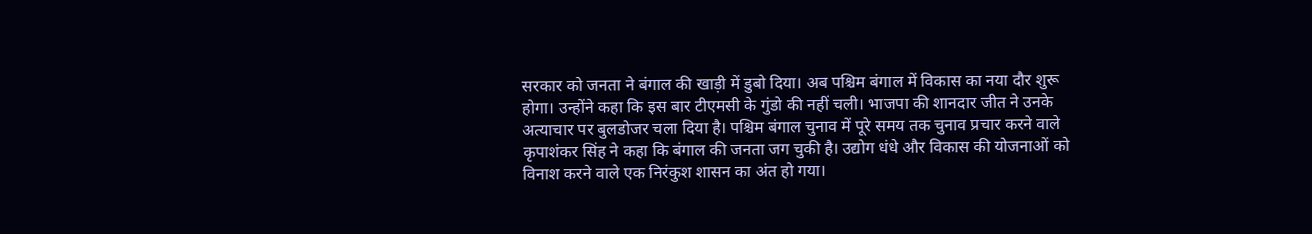सरकार को जनता ने बंगाल की खाड़ी में डुबो दिया। अब पश्चिम बंगाल में विकास का नया दौर शुरू होगा। उन्होंने कहा कि इस बार टीएमसी के गुंडो की नहीं चली। भाजपा की शानदार जीत ने उनके अत्याचार पर बुलडोजर चला दिया है। पश्चिम बंगाल चुनाव में पूरे समय तक चुनाव प्रचार करने वाले कृपाशंकर सिंह ने कहा कि बंगाल की जनता जग चुकी है। उद्योग धंधे और विकास की योजनाओं को विनाश करने वाले एक निरंकुश शासन का अंत हो गया।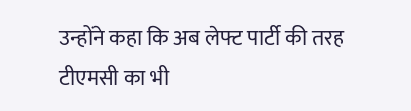उन्होंने कहा कि अब लेफ्ट पार्टी की तरह टीएमसी का भी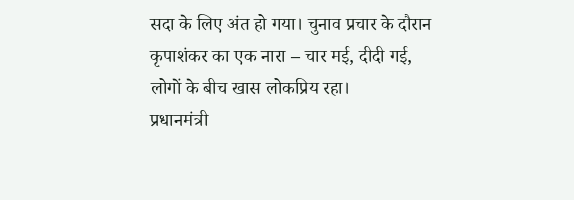सदा के लिए अंत हो गया। चुनाव प्रचार के दौरान कृपाशंकर का एक नारा – चार मई, दीदी गई, लोगों के बीच खास लोकप्रिय रहा।
प्रधानमंत्री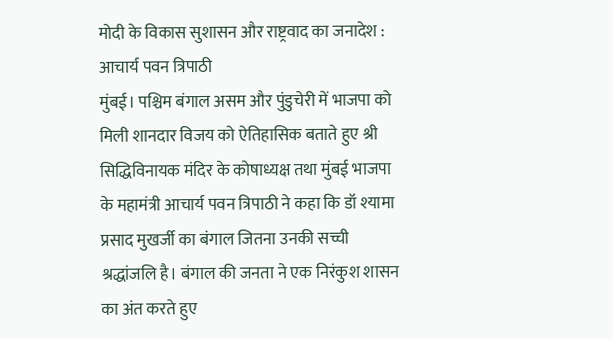मोदी के विकास सुशासन और राष्ट्रवाद का जनादेश : आचार्य पवन त्रिपाठी
मुंबई। पश्चिम बंगाल असम और पुंडुचेरी में भाजपा को मिली शानदार विजय को ऐतिहासिक बताते हुए श्री सिद्धिविनायक मंदिर के कोषाध्यक्ष तथा मुंबई भाजपा के महामंत्री आचार्य पवन त्रिपाठी ने कहा कि डॉ श्यामा प्रसाद मुखर्जी का बंगाल जितना उनकी सच्ची श्रद्धांजलि है। बंगाल की जनता ने एक निरंकुश शासन का अंत करते हुए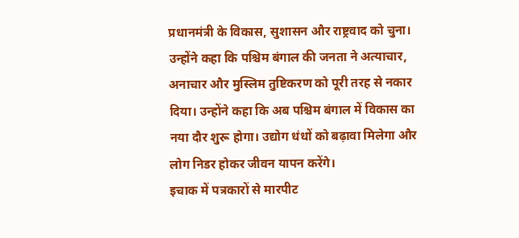प्रधानमंत्री के विकास, सुशासन और राष्ट्रवाद को चुना। उन्होंने कहा कि पश्चिम बंगाल की जनता ने अत्याचार, अनाचार और मुस्लिम तुष्टिकरण को पूरी तरह से नकार दिया। उन्होंने कहा कि अब पश्चिम बंगाल में विकास का नया दौर शुरू होगा। उद्योग धंधों को बढ़ावा मिलेगा और लोग निडर होकर जीवन यापन करेंगे।
इचाक में पत्रकारों से मारपीट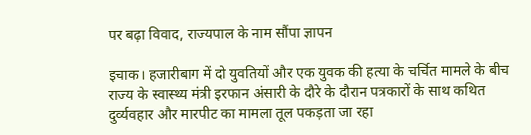पर बढ़ा विवाद, राज्यपाल के नाम सौंपा ज्ञापन

इचाक। हजारीबाग में दो युवतियों और एक युवक की हत्या के चर्चित मामले के बीच राज्य के स्वास्थ्य मंत्री इरफान अंसारी के दौरे के दौरान पत्रकारों के साथ कथित दुर्व्यवहार और मारपीट का मामला तूल पकड़ता जा रहा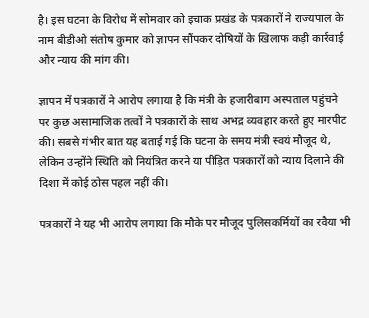है। इस घटना के विरोध में सोमवार को इचाक प्रखंड के पत्रकारों ने राज्यपाल के नाम बीडीओ संतोष कुमार को ज्ञापन सौंपकर दोषियों के खिलाफ कड़ी कार्रवाई और न्याय की मांग की।

ज्ञापन में पत्रकारों ने आरोप लगाया है कि मंत्री के हजारीबाग अस्पताल पहुंचने पर कुछ असामाजिक तत्वों ने पत्रकारों के साथ अभद्र व्यवहार करते हुए मारपीट की। सबसे गंभीर बात यह बताई गई कि घटना के समय मंत्री स्वयं मौजूद थे, लेकिन उन्होंने स्थिति को नियंत्रित करने या पीड़ित पत्रकारों को न्याय दिलाने की दिशा में कोई ठोस पहल नहीं की।

पत्रकारों ने यह भी आरोप लगाया कि मौके पर मौजूद पुलिसकर्मियों का रवैया भी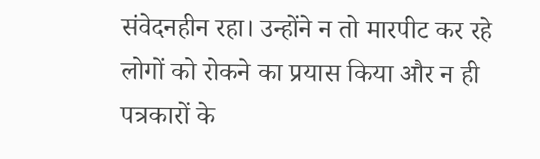संवेदनहीन रहा। उन्होंने न तो मारपीट कर रहे लोगों को रोकने का प्रयास किया और न ही पत्रकारों के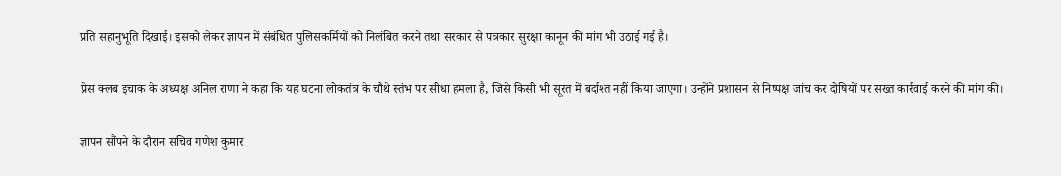प्रति सहानुभूति दिखाई। इसको लेकर ज्ञापन में संबंधित पुलिसकर्मियों को निलंबित करने तथा सरकार से पत्रकार सुरक्षा कानून की मांग भी उठाई गई है।

प्रेस क्लब इचाक के अध्यक्ष अनिल राणा ने कहा कि यह घटना लोकतंत्र के चौथे स्तंभ पर सीधा हमला है, जिसे किसी भी सूरत में बर्दाश्त नहीं किया जाएगा। उन्होंने प्रशासन से निष्पक्ष जांच कर दोषियों पर सख्त कार्रवाई करने की मांग की।

ज्ञापन सौंपने के दौरान सचिव गणेश कुमार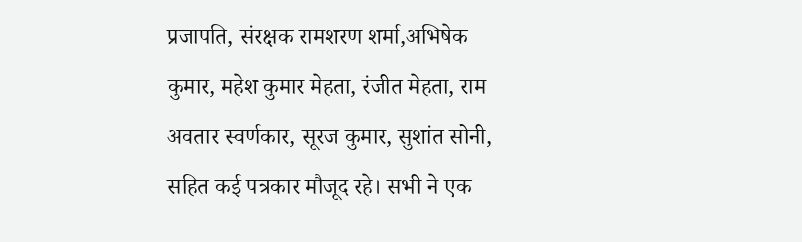प्रजापति, संरक्षक रामशरण शर्मा,अभिषेक कुमार, महेश कुमार मेहता, रंजीत मेहता, राम अवतार स्वर्णकार, सूरज कुमार, सुशांत सोनी, सहित कई पत्रकार मौजूद रहे। सभी ने एक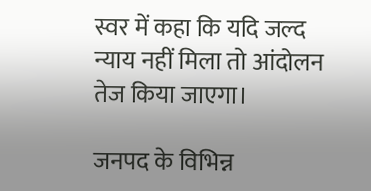स्वर में कहा कि यदि जल्द न्याय नहीं मिला तो आंदोलन तेज किया जाएगा।

जनपद के विभिन्न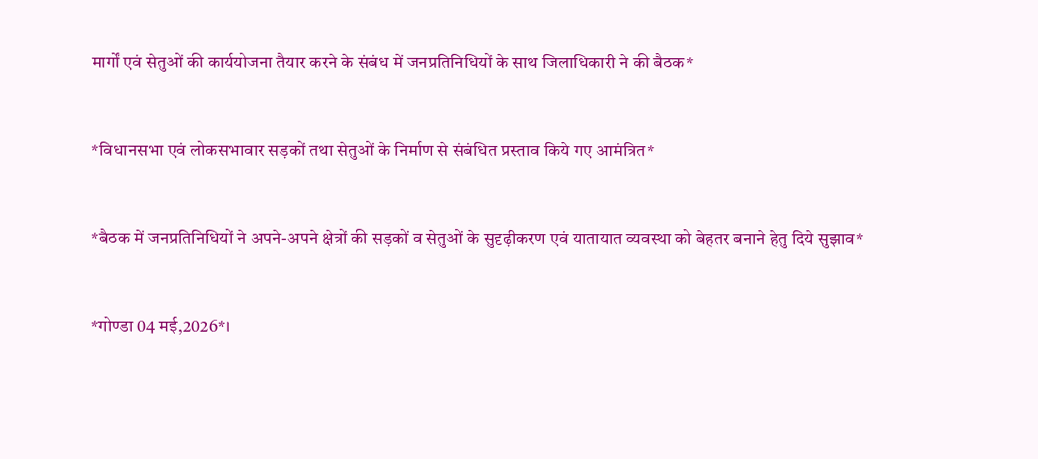मार्गों एवं सेतुओं की कार्ययोजना तैयार करने के संबंध में जनप्रतिनिधियों के साथ जिलाधिकारी ने की बैठक*


*विधानसभा एवं लोकसभावार सड़कों तथा सेतुओं के निर्माण से संबंधित प्रस्ताव किये गए आमंत्रित*


*बैठक में जनप्रतिनिधियों ने अपने-अपने क्षेत्रों की सड़कों व सेतुओं के सुदृढ़ीकरण एवं यातायात व्यवस्था को बेहतर बनाने हेतु दिये सुझाव*


*गोण्डा 04 मई,2026*।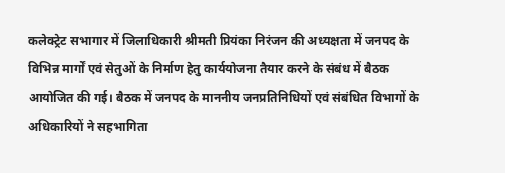कलेक्ट्रेट सभागार में जिलाधिकारी श्रीमती प्रियंका निरंजन की अध्यक्षता में जनपद के विभिन्न मार्गों एवं सेतुओं के निर्माण हेतु कार्ययोजना तैयार करने के संबंध में बैठक आयोजित की गई। बैठक में जनपद के माननीय जनप्रतिनिधियों एवं संबंधित विभागों के अधिकारियों ने सहभागिता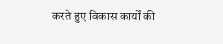करते हुए विकास कार्यों की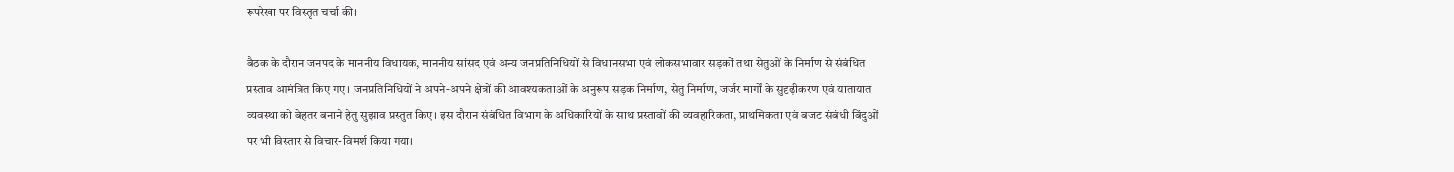रूपरेखा पर विस्तृत चर्चा की।

बैठक के दौरान जनपद के माननीय विधायक, माननीय सांसद एवं अन्य जनप्रतिनिधियों से विधानसभा एवं लोकसभावार सड़कों तथा सेतुओं के निर्माण से संबंधित प्रस्ताव आमंत्रित किए गए। जनप्रतिनिधियों ने अपने-अपने क्षेत्रों की आवश्यकताओं के अनुरूप सड़क निर्माण, सेतु निर्माण, जर्जर मार्गों के सुदृढ़ीकरण एवं यातायात व्यवस्था को बेहतर बनाने हेतु सुझाव प्रस्तुत किए। इस दौरान संबंधित विभाग के अधिकारियों के साथ प्रस्तावों की व्यवहारिकता, प्राथमिकता एवं बजट संबंधी बिंदुओं पर भी विस्तार से विचार-विमर्श किया गया।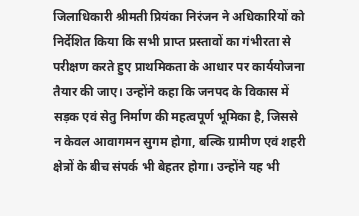जिलाधिकारी श्रीमती प्रियंका निरंजन ने अधिकारियों को निर्देशित किया कि सभी प्राप्त प्रस्तावों का गंभीरता से परीक्षण करते हुए प्राथमिकता के आधार पर कार्ययोजना तैयार की जाए। उन्होंने कहा कि जनपद के विकास में सड़क एवं सेतु निर्माण की महत्वपूर्ण भूमिका है, जिससे न केवल आवागमन सुगम होगा, बल्कि ग्रामीण एवं शहरी क्षेत्रों के बीच संपर्क भी बेहतर होगा। उन्होंने यह भी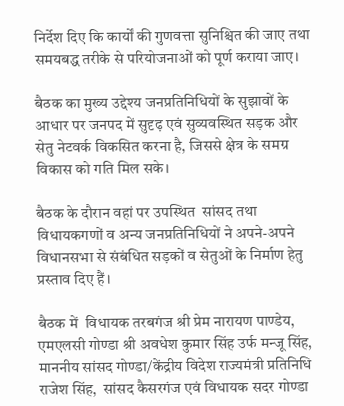निर्देश दिए कि कार्यों की गुणवत्ता सुनिश्चित की जाए तथा समयबद्ध तरीके से परियोजनाओं को पूर्ण कराया जाए।

बैठक का मुख्य उद्देश्य जनप्रतिनिधियों के सुझावों के आधार पर जनपद में सुदृढ़ एवं सुव्यवस्थित सड़क और सेतु नेटवर्क विकसित करना है, जिससे क्षेत्र के समग्र विकास को गति मिल सके।

बैठक के दौरान वहां पर उपस्थित  सांसद तथा  विधायकगणों व अन्य जनप्रतिनिधियों ने अपने-अपने विधानसभा से संबंधित सड़कों व सेतुओं के निर्माण हेतु प्रस्ताव दिए हैं।

बैठक में  विधायक तरबगंज श्री प्रेम नारायण पाण्डेय, एमएलसी गोण्डा श्री अवधेश कुमार सिंह उर्फ मन्जू सिंह, माननीय सांसद गोण्डा/केंद्रीय विदेश राज्यमंत्री प्रतिनिधि राजेश सिंह,  सांसद कैसरगंज एवं विधायक सदर गोण्डा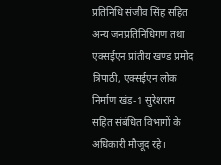प्रतिनिधि संजीव सिंह सहित अन्य जनप्रतिनिधिगण तथा एक्सईएन प्रांतीय खण्ड प्रमोद त्रिपाठी, एक्सईएन लोक निर्माण खंड-1 सुरेशराम सहित संबंधित विभागों के अधिकारी मौजूद रहे।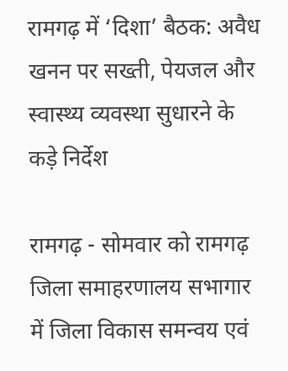रामगढ़ में ‘दिशा’ बैठक: अवैध खनन पर सख्ती, पेयजल और स्वास्थ्य व्यवस्था सुधारने के कड़े निर्देश

रामगढ़ - सोमवार को रामगढ़ जिला समाहरणालय सभागार में जिला विकास समन्वय एवं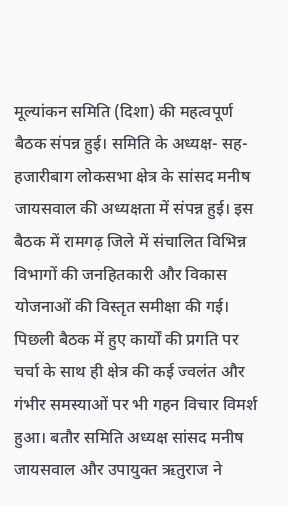मूल्यांकन समिति (दिशा) की महत्वपूर्ण बैठक संपन्न हुई। समिति के अध्यक्ष- सह- हजारीबाग लोकसभा क्षेत्र के सांसद मनीष जायसवाल की अध्यक्षता में संपन्न हुई। इस बैठक में रामगढ़ जिले में संचालित विभिन्न विभागों की जनहितकारी और विकास योजनाओं की विस्तृत समीक्षा की गई। पिछली बैठक में हुए कार्यों की प्रगति पर चर्चा के साथ ही क्षेत्र की कई ज्वलंत और गंभीर समस्याओं पर भी गहन विचार विमर्श हुआ। बतौर समिति अध्यक्ष सांसद मनीष जायसवाल और उपायुक्त ऋतुराज ने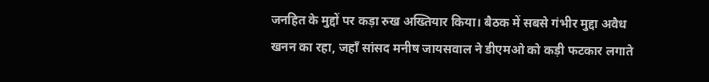जनहित के मुद्दों पर कड़ा रुख अख्तियार किया। बैठक में सबसे गंभीर मुद्दा अवैध खनन का रहा, जहाँ सांसद मनीष जायसवाल ने डीएमओ को कड़ी फटकार लगाते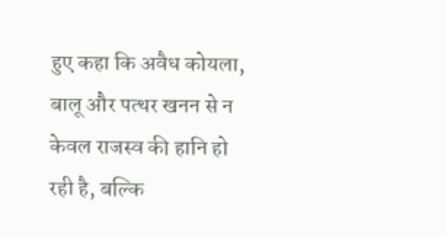हुए कहा कि अवैध कोयला, बालू और पत्थर खनन से न केवल राजस्व की हानि हो रही है, बल्कि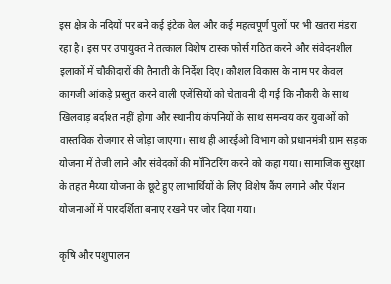इस क्षेत्र के नदियों पर बने कई इंटेक वेल और कई महत्वपूर्ण पुलों पर भी खतरा मंडरा रहा है। इस पर उपायुक्त ने तत्काल विशेष टास्क फोर्स गठित करने और संवेदनशील इलाकों में चौकीदारों की तैनाती के निर्देश दिए। कौशल विकास के नाम पर केवल कागजी आंकड़े प्रस्तुत करने वाली एजेंसियों को चेतावनी दी गई कि नौकरी के साथ खिलवाड़ बर्दाश्त नहीं होगा और स्थानीय कंपनियों के साथ समन्वय कर युवाओं को वास्तविक रोजगार से जोड़ा जाएगा। साथ ही आरईओ विभाग को प्रधानमंत्री ग्राम सड़क योजना में तेजी लाने और संवेदकों की मॉनिटरिंग करने को कहा गया। सामाजिक सुरक्षा के तहत मैय्या योजना के छूटे हुए लाभार्थियों के लिए विशेष कैंप लगाने और पेंशन योजनाओं में पारदर्शिता बनाए रखने पर जोर दिया गया।

कृषि और पशुपालन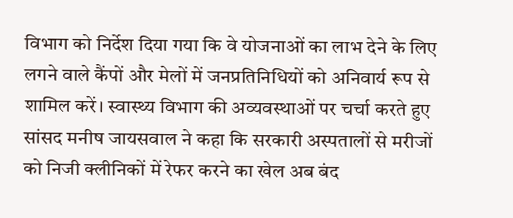विभाग को निर्देश दिया गया कि वे योजनाओं का लाभ देने के लिए लगने वाले कैंपों और मेलों में जनप्रतिनिधियों को अनिवार्य रूप से शामिल करें। स्वास्थ्य विभाग की अव्यवस्थाओं पर चर्चा करते हुए सांसद मनीष जायसवाल ने कहा कि सरकारी अस्पतालों से मरीजों को निजी क्लीनिकों में रेफर करने का खेल अब बंद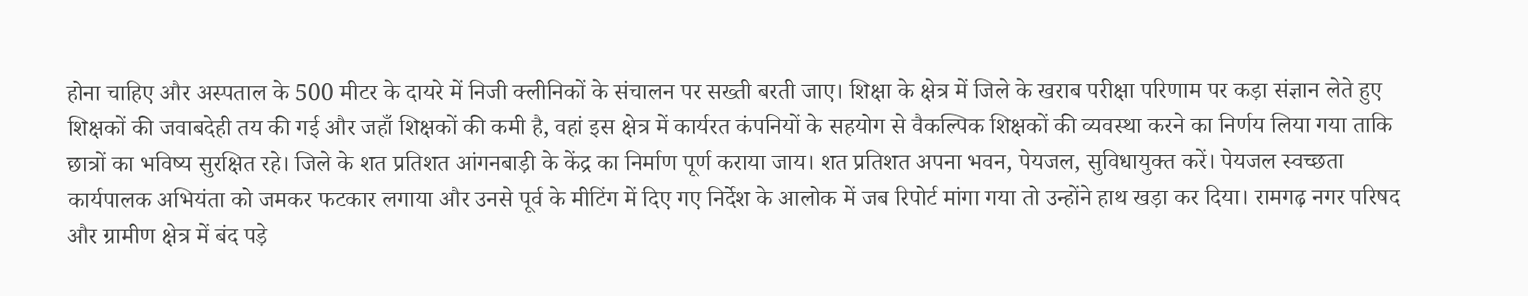होना चाहिए और अस्पताल के 500 मीटर के दायरे में निजी क्लीनिकों के संचालन पर सख्ती बरती जाए। शिक्षा के क्षेत्र में जिले के खराब परीक्षा परिणाम पर कड़ा संज्ञान लेते हुए शिक्षकों की जवाबदेही तय की गई और जहाँ शिक्षकों की कमी है, वहां इस क्षेत्र में कार्यरत कंपनियों के सहयोग से वैकल्पिक शिक्षकों की व्यवस्था करने का निर्णय लिया गया ताकि छात्रों का भविष्य सुरक्षित रहे। जिले के शत प्रतिशत आंगनबाड़ी के केंद्र का निर्माण पूर्ण कराया जाय। शत प्रतिशत अपना भवन, पेयजल, सुविधायुक्त करें। पेयजल स्वच्छता कार्यपालक अभियंता को जमकर फटकार लगाया और उनसे पूर्व के मीटिंग में दिए गए निर्देश के आलोक में जब रिपोर्ट मांगा गया तो उन्होंने हाथ खड़ा कर दिया। रामगढ़ नगर परिषद और ग्रामीण क्षेत्र में बंद पड़े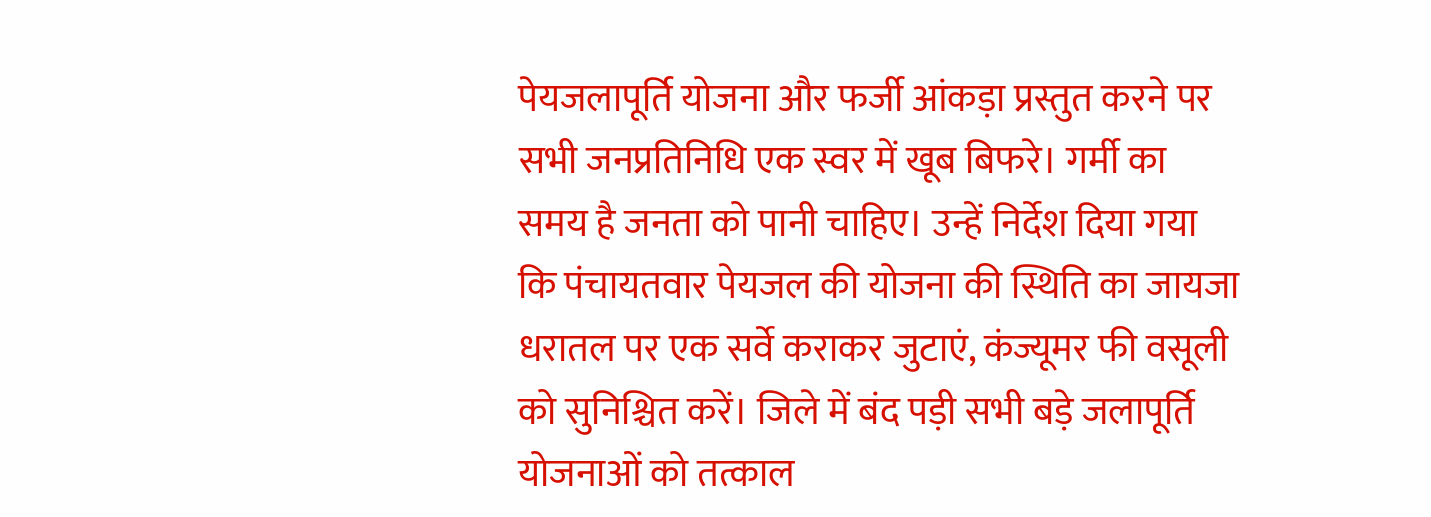पेयजलापूर्ति योजना और फर्जी आंकड़ा प्रस्तुत करने पर सभी जनप्रतिनिधि एक स्वर में खूब बिफरे। गर्मी का समय है जनता को पानी चाहिए। उन्हें निर्देश दिया गया कि पंचायतवार पेयजल की योजना की स्थिति का जायजा धरातल पर एक सर्वे कराकर जुटाएं, कंज्यूमर फी वसूली को सुनिश्चित करें। जिले में बंद पड़ी सभी बड़े जलापूर्ति योजनाओं को तत्काल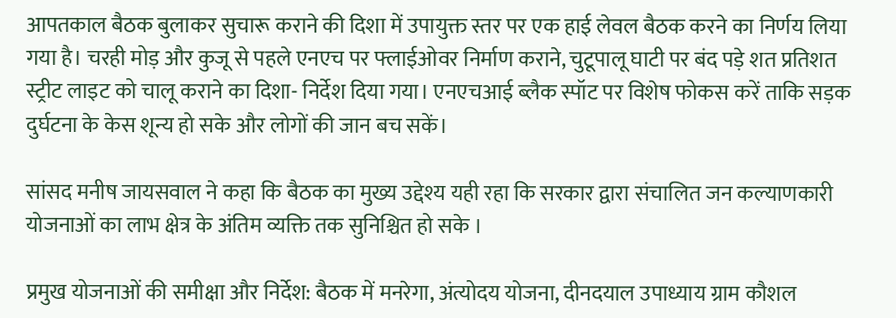आपतकाल बैठक बुलाकर सुचारू कराने की दिशा में उपायुक्त स्तर पर एक हाई लेवल बैठक करने का निर्णय लिया गया है। चरही मोड़ और कुजू से पहले एनएच पर फ्लाईओवर निर्माण कराने, चुटूपालू घाटी पर बंद पड़े शत प्रतिशत स्ट्रीट लाइट को चालू कराने का दिशा- निर्देश दिया गया। एनएचआई ब्लैक स्पॉट पर विशेष फोकस करें ताकि सड़क दुर्घटना के केस शून्य हो सके और लोगों की जान बच सकें।

सांसद मनीष जायसवाल ने कहा कि बैठक का मुख्य उद्देश्य यही रहा कि सरकार द्वारा संचालित जन कल्याणकारी योजनाओं का लाभ क्षेत्र के अंतिम व्यक्ति तक सुनिश्चित हो सके ।

प्रमुख योजनाओं की समीक्षा और निर्देश: बैठक में मनरेगा, अंत्योदय योजना, दीनदयाल उपाध्याय ग्राम कौशल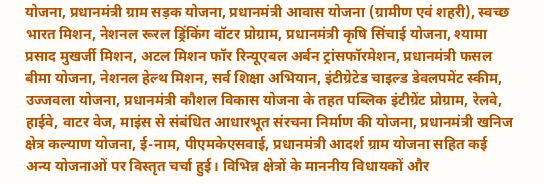योजना, प्रधानमंत्री ग्राम सड़क योजना, प्रधानमंत्री आवास योजना (ग्रामीण एवं शहरी), स्वच्छ भारत मिशन, नेशनल रूरल ड्रिंकिंग वॉटर प्रोग्राम, प्रधानमंत्री कृषि सिंचाई योजना, श्यामा प्रसाद मुखर्जी मिशन, अटल मिशन फॉर रिन्यूएबल अर्बन ट्रांसफॉरमेशन, प्रधानमंत्री फसल बीमा योजना, नेशनल हेल्थ मिशन, सर्व शिक्षा अभियान, इंटीग्रेटेड चाइल्ड डेवलपमेंट स्कीम, उज्जवला योजना, प्रधानमंत्री कौशल विकास योजना के तहत पब्लिक इंटीग्रेंट प्रोग्राम, रेलवे, हाईवे, वाटर वेज, माइंस से संबंधित आधारभूत संरचना निर्माण की योजना, प्रधानमंत्री खनिज क्षेत्र कल्याण योजना, ई-नाम, पीएमकेएसवाई, प्रधानमंत्री आदर्श ग्राम योजना सहित कई अन्य योजनाओं पर विस्तृत चर्चा हुई। विभिन्न क्षेत्रों के माननीय विधायकों और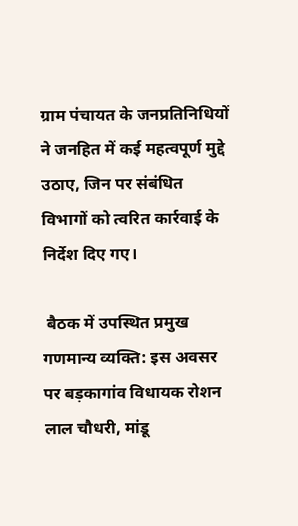ग्राम पंचायत के जनप्रतिनिधियों ने जनहित में कई महत्वपूर्ण मुद्दे उठाए, जिन पर संबंधित विभागों को त्वरित कार्रवाई के निर्देश दिए गए।

 बैठक में उपस्थित प्रमुख गणमान्य व्यक्ति: इस अवसर पर बड़कागांव विधायक रोशन लाल चौधरी, मांडू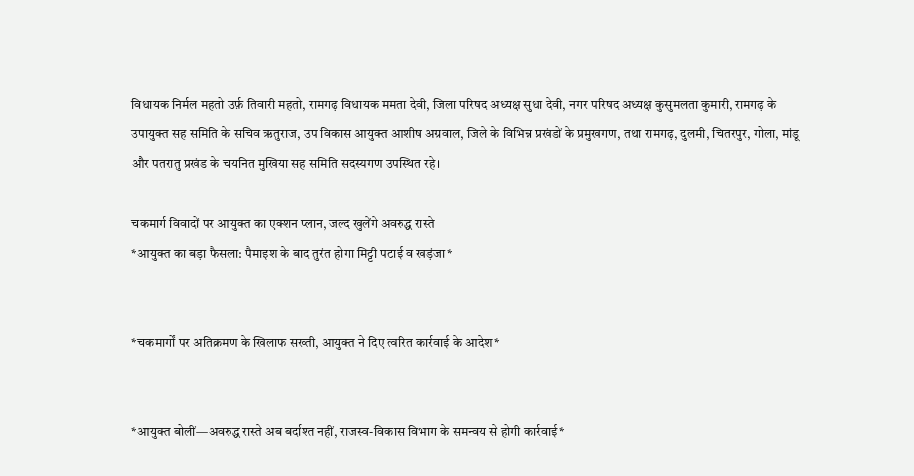विधायक निर्मल महतो उर्फ़ तिवारी महतो, रामगढ़ विधायक ममता देवी, जिला परिषद अध्यक्ष सुधा देवी, नगर परिषद अध्यक्ष कुसुमलता कुमारी, रामगढ़ के उपायुक्त सह समिति के सचिव ऋतुराज, उप विकास आयुक्त आशीष अग्रवाल, जिले के विभिन्न प्रखंडों के प्रमुखगण, तथा रामगढ़, दुलमी, चितरपुर, गोला, मांडू और पतरातु प्रखंड के चयनित मुखिया सह समिति सदस्यगण उपस्थित रहे।

चकमार्ग विवादों पर आयुक्त का एक्शन प्लान, जल्द खुलेंगे अवरुद्ध रास्ते
*आयुक्त का बड़ा फैसला: पैमाइश के बाद तुरंत होगा मिट्टी पटाई व खड़ंजा*


*चकमार्गों पर अतिक्रमण के खिलाफ सख्ती, आयुक्त ने दिए त्वरित कार्रवाई के आदेश*


*आयुक्त बोलीं—अवरुद्ध रास्ते अब बर्दाश्त नहीं, राजस्व-विकास विभाग के समन्वय से होगी कार्रवाई*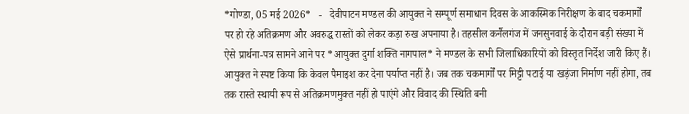*गोण्डा, 05 मई 2026*   -   देवीपाटन मण्डल की आयुक्त ने सम्पूर्ण समाधान दिवस के आकस्मिक निरीक्षण के बाद चकमार्गों पर हो रहे अतिक्रमण और अवरुद्ध रास्तों को लेकर कड़ा रुख अपनाया है। तहसील कर्नैलगंज में जनसुनवाई के दौरान बड़ी संख्या में ऐसे प्रार्थना-पत्र सामने आने पर *आयुक्त दुर्गा शक्ति नागपाल* ने मण्डल के सभी जिलाधिकारियों को विस्तृत निर्देश जारी किए हैं। आयुक्त ने स्पष्ट किया कि केवल पैमाइश कर देना पर्याप्त नहीं है। जब तक चकमार्गों पर मिट्टी पटाई या खड़ंजा निर्माण नहीं होगा, तब तक रास्ते स्थायी रूप से अतिक्रमणमुक्त नहीं हो पाएंगे और विवाद की स्थिति बनी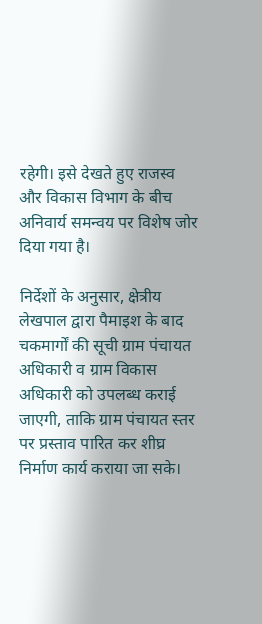रहेगी। इसे देखते हुए राजस्व और विकास विभाग के बीच अनिवार्य समन्वय पर विशेष जोर दिया गया है।

निर्देशों के अनुसार, क्षेत्रीय लेखपाल द्वारा पैमाइश के बाद चकमार्गों की सूची ग्राम पंचायत अधिकारी व ग्राम विकास अधिकारी को उपलब्ध कराई जाएगी, ताकि ग्राम पंचायत स्तर पर प्रस्ताव पारित कर शीघ्र निर्माण कार्य कराया जा सके।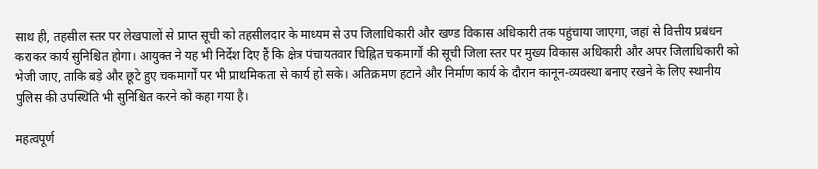साथ ही, तहसील स्तर पर लेखपालों से प्राप्त सूची को तहसीलदार के माध्यम से उप जिलाधिकारी और खण्ड विकास अधिकारी तक पहुंचाया जाएगा, जहां से वित्तीय प्रबंधन कराकर कार्य सुनिश्चित होगा। आयुक्त ने यह भी निर्देश दिए हैं कि क्षेत्र पंचायतवार चिह्नित चकमार्गों की सूची जिला स्तर पर मुख्य विकास अधिकारी और अपर जिलाधिकारी को भेजी जाए, ताकि बड़े और छूटे हुए चकमार्गों पर भी प्राथमिकता से कार्य हो सके। अतिक्रमण हटाने और निर्माण कार्य के दौरान कानून-व्यवस्था बनाए रखने के लिए स्थानीय पुलिस की उपस्थिति भी सुनिश्चित करने को कहा गया है।

महत्वपूर्ण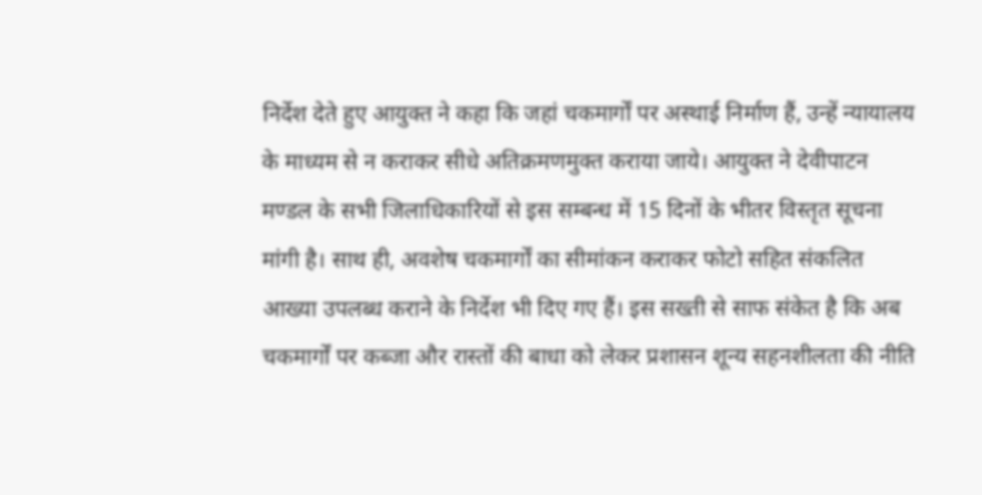निर्देश देते हुए आयुक्त ने कहा कि जहां चकमार्गों पर अस्थाई निर्माण हैं, उन्हें न्यायालय के माध्यम से न कराकर सीधे अतिक्रमणमुक्त कराया जाये। आयुक्त ने देवीपाटन मण्डल के सभी जिलाधिकारियों से इस सम्बन्ध में 15 दिनों के भीतर विस्तृत सूचना मांगी है। साथ ही, अवशेष चकमार्गों का सीमांकन कराकर फोटो सहित संकलित आख्या उपलब्ध कराने के निर्देश भी दिए गए हैं। इस सख्ती से साफ संकेत है कि अब चकमार्गों पर कब्जा और रास्तों की बाधा को लेकर प्रशासन शून्य सहनशीलता की नीति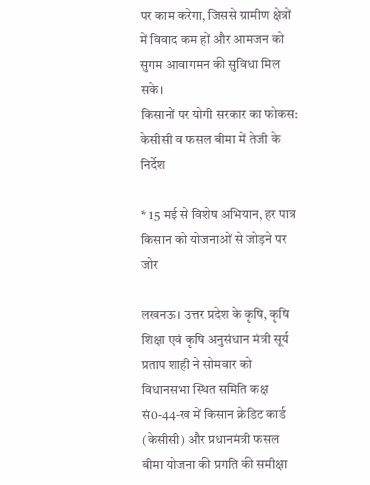पर काम करेगा, जिससे ग्रामीण क्षेत्रों में विवाद कम हों और आमजन को सुगम आवागमन की सुविधा मिल सके।
किसानों पर योगी सरकार का फोकस: केसीसी व फसल बीमा में तेजी के निर्देश

* 15 मई से विशेष अभियान, हर पात्र किसान को योजनाओं से जोड़ने पर जोर

लखनऊ। उत्तर प्रदेश के कृषि, कृषि शिक्षा एवं कृषि अनुसंधान मंत्री सूर्य प्रताप शाही ने सोमवार को विधानसभा स्थित समिति कक्ष सं0-44-ख में किसान क्रेडिट कार्ड (केसीसी) और प्रधानमंत्री फसल बीमा योजना की प्रगति की समीक्षा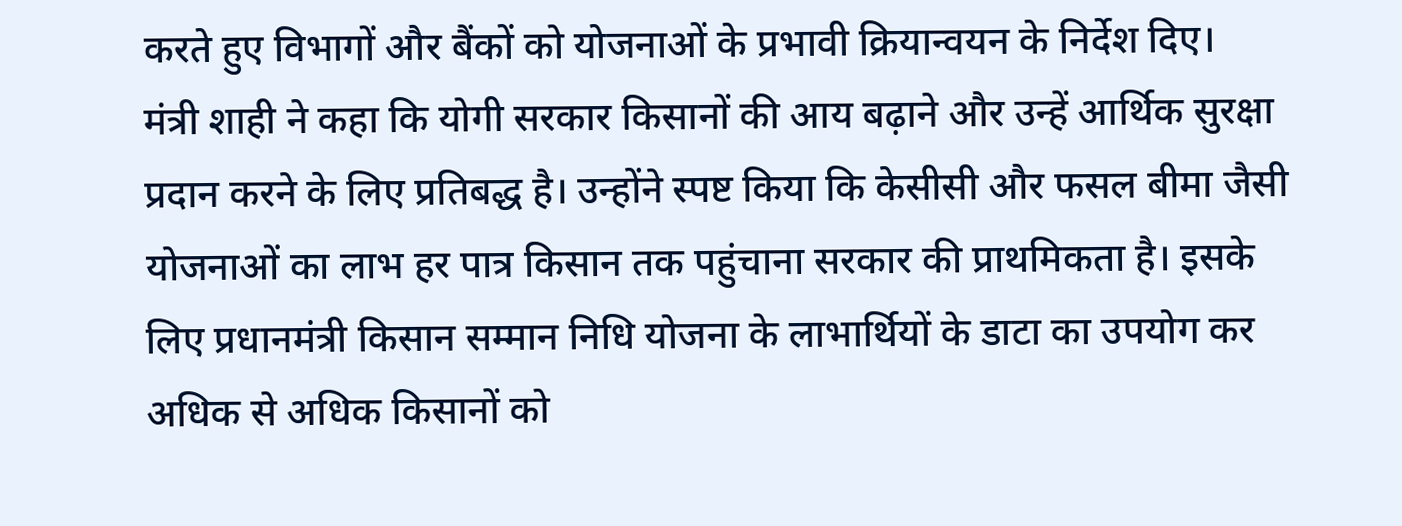करते हुए विभागों और बैंकों को योजनाओं के प्रभावी क्रियान्वयन के निर्देश दिए।
मंत्री शाही ने कहा कि योगी सरकार किसानों की आय बढ़ाने और उन्हें आर्थिक सुरक्षा प्रदान करने के लिए प्रतिबद्ध है। उन्होंने स्पष्ट किया कि केसीसी और फसल बीमा जैसी योजनाओं का लाभ हर पात्र किसान तक पहुंचाना सरकार की प्राथमिकता है। इसके लिए प्रधानमंत्री किसान सम्मान निधि योजना के लाभार्थियों के डाटा का उपयोग कर अधिक से अधिक किसानों को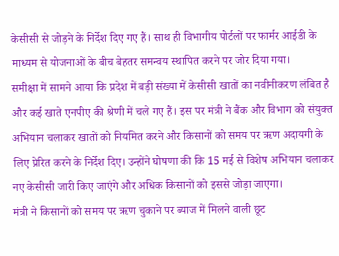केसीसी से जोड़ने के निर्देश दिए गए हैं। साथ ही विभागीय पोर्टलों पर फार्मर आईडी के माध्यम से योजनाओं के बीच बेहतर समन्वय स्थापित करने पर जोर दिया गया।
समीक्षा में सामने आया कि प्रदेश में बड़ी संख्या में केसीसी खातों का नवीनीकरण लंबित है और कई खाते एनपीए की श्रेणी में चले गए हैं। इस पर मंत्री ने बैंक और विभाग को संयुक्त अभियान चलाकर खातों को नियमित करने और किसानों को समय पर ऋण अदायगी के लिए प्रेरित करने के निर्देश दिए। उन्होंने घोषणा की कि 15 मई से विशेष अभियान चलाकर नए केसीसी जारी किए जाएंगे और अधिक किसानों को इससे जोड़ा जाएगा।
मंत्री ने किसानों को समय पर ऋण चुकाने पर ब्याज में मिलने वाली छूट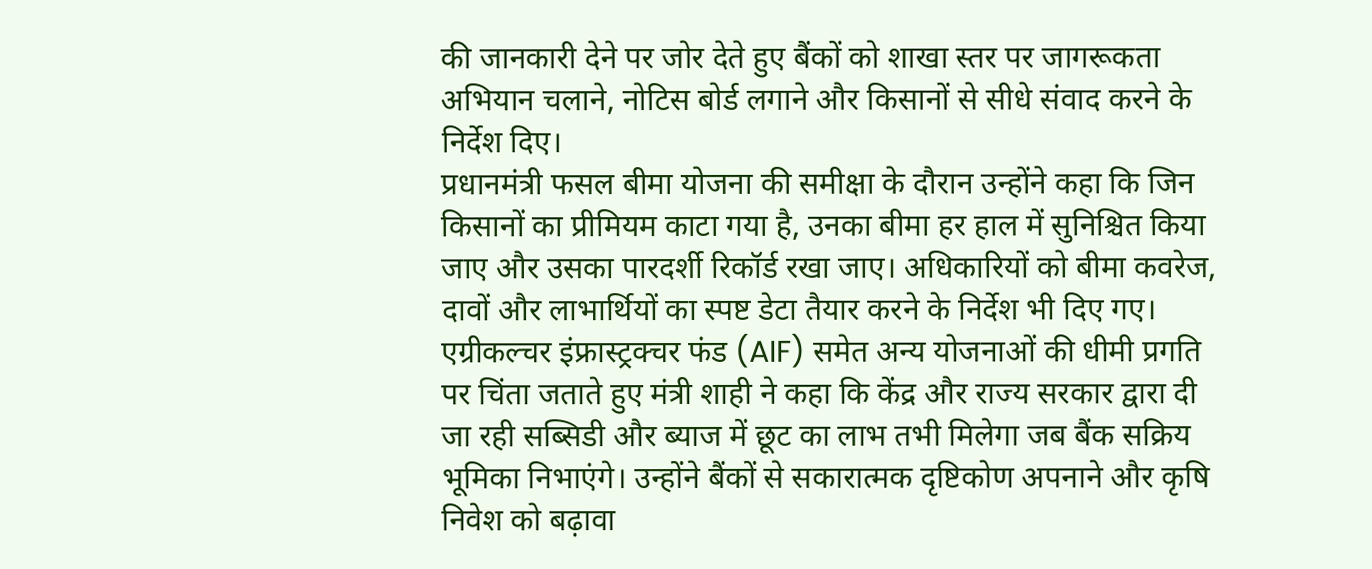की जानकारी देने पर जोर देते हुए बैंकों को शाखा स्तर पर जागरूकता अभियान चलाने, नोटिस बोर्ड लगाने और किसानों से सीधे संवाद करने के निर्देश दिए।
प्रधानमंत्री फसल बीमा योजना की समीक्षा के दौरान उन्होंने कहा कि जिन किसानों का प्रीमियम काटा गया है, उनका बीमा हर हाल में सुनिश्चित किया जाए और उसका पारदर्शी रिकॉर्ड रखा जाए। अधिकारियों को बीमा कवरेज, दावों और लाभार्थियों का स्पष्ट डेटा तैयार करने के निर्देश भी दिए गए।
एग्रीकल्चर इंफ्रास्ट्रक्चर फंड (AIF) समेत अन्य योजनाओं की धीमी प्रगति पर चिंता जताते हुए मंत्री शाही ने कहा कि केंद्र और राज्य सरकार द्वारा दी जा रही सब्सिडी और ब्याज में छूट का लाभ तभी मिलेगा जब बैंक सक्रिय भूमिका निभाएंगे। उन्होंने बैंकों से सकारात्मक दृष्टिकोण अपनाने और कृषि निवेश को बढ़ावा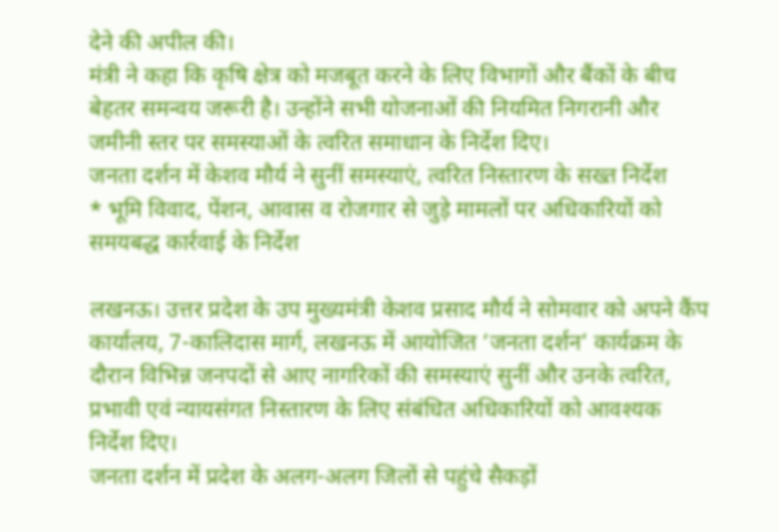देने की अपील की।
मंत्री ने कहा कि कृषि क्षेत्र को मजबूत करने के लिए विभागों और बैंकों के बीच बेहतर समन्वय जरूरी है। उन्होंने सभी योजनाओं की नियमित निगरानी और जमीनी स्तर पर समस्याओं के त्वरित समाधान के निर्देश दिए।
जनता दर्शन में केशव मौर्य ने सुनीं समस्याएं, त्वरित निस्तारण के सख्त निर्देश
* भूमि विवाद, पेंशन, आवास व रोजगार से जुड़े मामलों पर अधिकारियों को समयबद्ध कार्रवाई के निर्देश

लखनऊ। उत्तर प्रदेश के उप मुख्यमंत्री केशव प्रसाद मौर्य ने सोमवार को अपने कैंप कार्यालय, 7-कालिदास मार्ग, लखनऊ में आयोजित ‘जनता दर्शन’ कार्यक्रम के दौरान विभिन्न जनपदों से आए नागरिकों की समस्याएं सुनीं और उनके त्वरित, प्रभावी एवं न्यायसंगत निस्तारण के लिए संबंधित अधिकारियों को आवश्यक निर्देश दिए।
जनता दर्शन में प्रदेश के अलग-अलग जिलों से पहुंचे सैकड़ों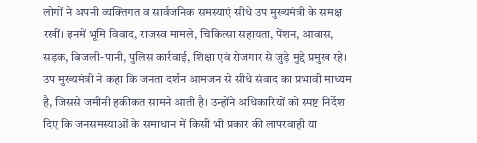लोगों ने अपनी व्यक्तिगत व सार्वजनिक समस्याएं सीधे उप मुख्यमंत्री के समक्ष रखीं। इनमें भूमि विवाद, राजस्व मामले, चिकित्सा सहायता, पेंशन, आवास, सड़क, बिजली-पानी, पुलिस कार्रवाई, शिक्षा एवं रोजगार से जुड़े मुद्दे प्रमुख रहे।
उप मुख्यमंत्री ने कहा कि जनता दर्शन आमजन से सीधे संवाद का प्रभावी माध्यम है, जिससे जमीनी हकीकत सामने आती है। उन्होंने अधिकारियों को स्पष्ट निर्देश दिए कि जनसमस्याओं के समाधान में किसी भी प्रकार की लापरवाही या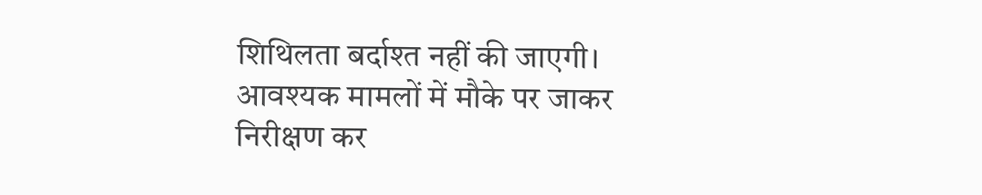शिथिलता बर्दाश्त नहीं की जाएगी। आवश्यक मामलों में मौके पर जाकर निरीक्षण कर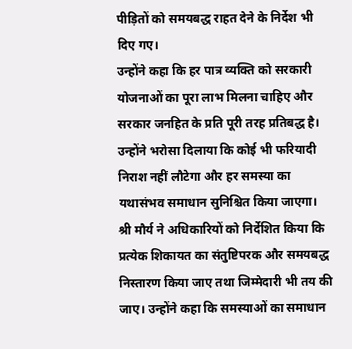पीड़ितों को समयबद्ध राहत देने के निर्देश भी दिए गए।
उन्होंने कहा कि हर पात्र व्यक्ति को सरकारी योजनाओं का पूरा लाभ मिलना चाहिए और सरकार जनहित के प्रति पूरी तरह प्रतिबद्ध है। उन्होंने भरोसा दिलाया कि कोई भी फरियादी निराश नहीं लौटेगा और हर समस्या का यथासंभव समाधान सुनिश्चित किया जाएगा।
श्री मौर्य ने अधिकारियों को निर्देशित किया कि प्रत्येक शिकायत का संतुष्टिपरक और समयबद्ध निस्तारण किया जाए तथा जिम्मेदारी भी तय की जाए। उन्होंने कहा कि समस्याओं का समाधान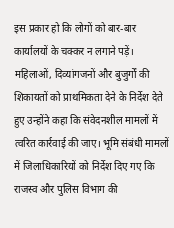इस प्रकार हो कि लोगों को बार-बार कार्यालयों के चक्कर न लगाने पड़ें।
महिलाओं, दिव्यांगजनों और बुजुर्गों की शिकायतों को प्राथमिकता देने के निर्देश देते हुए उन्होंने कहा कि संवेदनशील मामलों में त्वरित कार्रवाई की जाए। भूमि संबंधी मामलों में जिलाधिकारियों को निर्देश दिए गए कि राजस्व और पुलिस विभाग की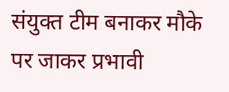संयुक्त टीम बनाकर मौके पर जाकर प्रभावी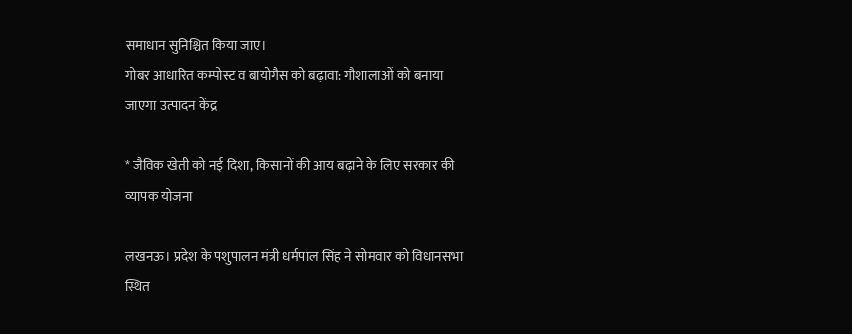समाधान सुनिश्चित किया जाए।
गोबर आधारित कम्पोस्ट व बायोगैस को बढ़ावा: गौशालाओं को बनाया जाएगा उत्पादन केंद्र

* जैविक खेती को नई दिशा, किसानों की आय बढ़ाने के लिए सरकार की व्यापक योजना

लखनऊ। प्रदेश के पशुपालन मंत्री धर्मपाल सिंह ने सोमवार को विधानसभा स्थित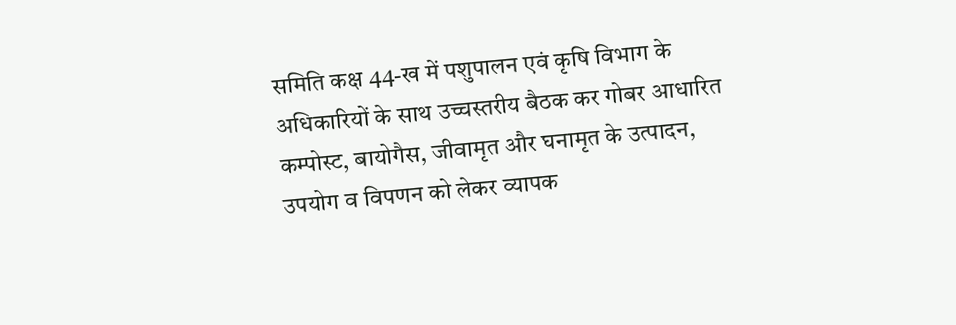समिति कक्ष 44-ख में पशुपालन एवं कृषि विभाग के अधिकारियों के साथ उच्चस्तरीय बैठक कर गोबर आधारित कम्पोस्ट, बायोगैस, जीवामृत और घनामृत के उत्पादन, उपयोग व विपणन को लेकर व्यापक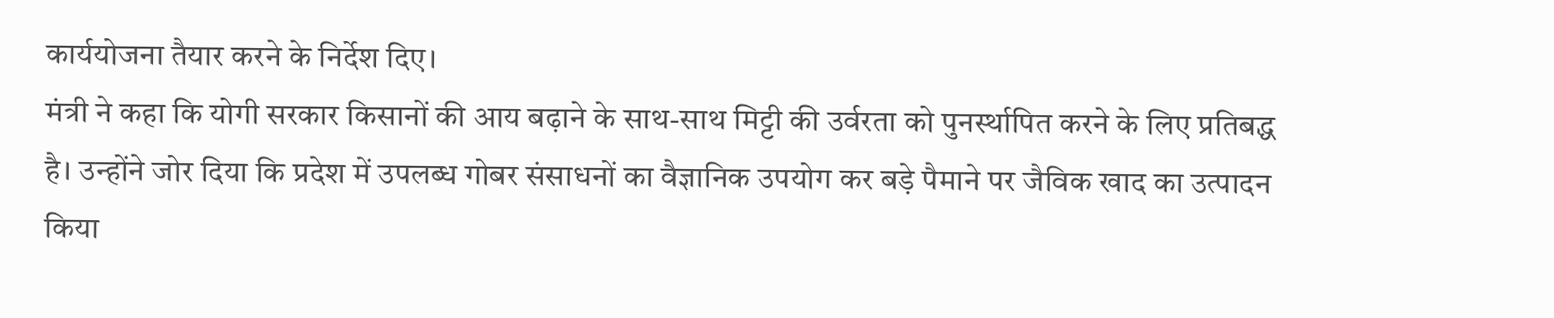कार्ययोजना तैयार करने के निर्देश दिए।
मंत्री ने कहा कि योगी सरकार किसानों की आय बढ़ाने के साथ-साथ मिट्टी की उर्वरता को पुनर्स्थापित करने के लिए प्रतिबद्ध है। उन्होंने जोर दिया कि प्रदेश में उपलब्ध गोबर संसाधनों का वैज्ञानिक उपयोग कर बड़े पैमाने पर जैविक खाद का उत्पादन किया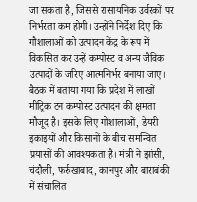जा सकता है, जिससे रासायनिक उर्वरकों पर निर्भरता कम होगी। उन्होंने निर्देश दिए कि गौशालाओं को उत्पादन केंद्र के रूप में विकसित कर उन्हें कम्पोस्ट व अन्य जैविक उत्पादों के जरिए आत्मनिर्भर बनाया जाए।
बैठक में बताया गया कि प्रदेश में लाखों मीट्रिक टन कम्पोस्ट उत्पादन की क्षमता मौजूद है। इसके लिए गोशालाओं, डेयरी इकाइयों और किसानों के बीच समन्वित प्रयासों की आवश्यकता है। मंत्री ने झांसी, चंदौली, फर्रुखाबाद, कानपुर और बाराबंकी में संचालित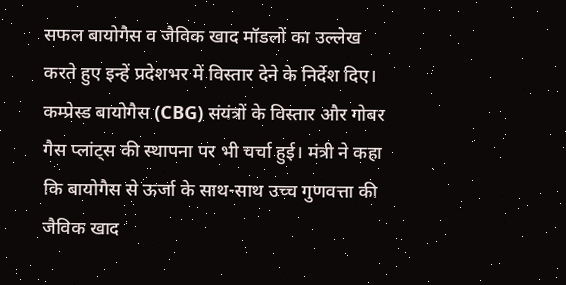सफल बायोगैस व जैविक खाद मॉडलों का उल्लेख करते हुए इन्हें प्रदेशभर में विस्तार देने के निर्देश दिए।
कम्प्रेस्ड बायोगैस (CBG) संयंत्रों के विस्तार और गोबर गैस प्लांट्स की स्थापना पर भी चर्चा हुई। मंत्री ने कहा कि बायोगैस से ऊर्जा के साथ-साथ उच्च गुणवत्ता की जैविक खाद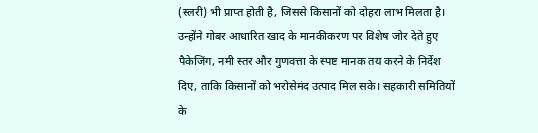(स्लरी) भी प्राप्त होती है, जिससे किसानों को दोहरा लाभ मिलता है। उन्होंने गोबर आधारित खाद के मानकीकरण पर विशेष जोर देते हुए पैकेजिंग, नमी स्तर और गुणवत्ता के स्पष्ट मानक तय करने के निर्देश दिए, ताकि किसानों को भरोसेमंद उत्पाद मिल सके। सहकारी समितियों के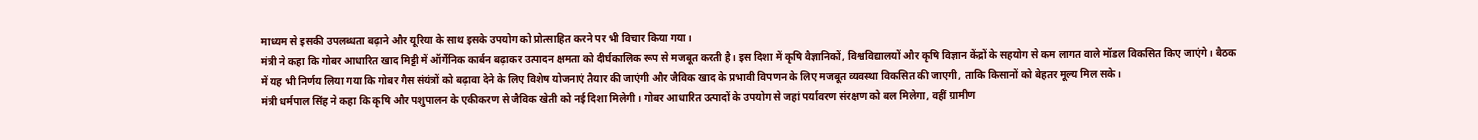माध्यम से इसकी उपलब्धता बढ़ाने और यूरिया के साथ इसके उपयोग को प्रोत्साहित करने पर भी विचार किया गया।
मंत्री ने कहा कि गोबर आधारित खाद मिट्टी में ऑर्गेनिक कार्बन बढ़ाकर उत्पादन क्षमता को दीर्घकालिक रूप से मजबूत करती है। इस दिशा में कृषि वैज्ञानिकों, विश्वविद्यालयों और कृषि विज्ञान केंद्रों के सहयोग से कम लागत वाले मॉडल विकसित किए जाएंगे। बैठक में यह भी निर्णय लिया गया कि गोबर गैस संयंत्रों को बढ़ावा देने के लिए विशेष योजनाएं तैयार की जाएंगी और जैविक खाद के प्रभावी विपणन के लिए मजबूत व्यवस्था विकसित की जाएगी, ताकि किसानों को बेहतर मूल्य मिल सके।
मंत्री धर्मपाल सिंह ने कहा कि कृषि और पशुपालन के एकीकरण से जैविक खेती को नई दिशा मिलेगी। गोबर आधारित उत्पादों के उपयोग से जहां पर्यावरण संरक्षण को बल मिलेगा, वहीं ग्रामीण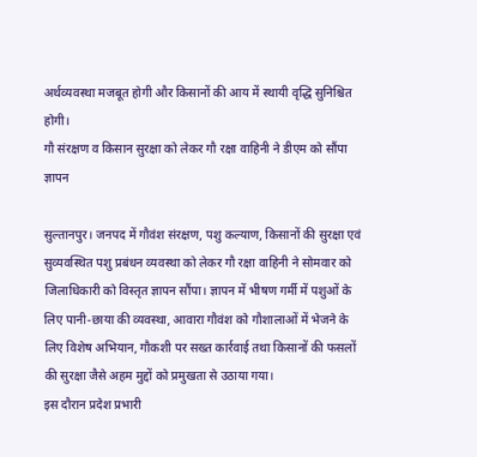अर्थव्यवस्था मजबूत होगी और किसानों की आय में स्थायी वृद्धि सुनिश्चित होगी।
गौ संरक्षण व किसान सुरक्षा को लेकर गौ रक्षा वाहिनी ने डीएम को सौंपा ज्ञापन

सुल्तानपुर। जनपद में गौवंश संरक्षण, पशु कल्याण, किसानों की सुरक्षा एवं सुव्यवस्थित पशु प्रबंधन व्यवस्था को लेकर गौ रक्षा वाहिनी ने सोमवार को जिलाधिकारी को विस्तृत ज्ञापन सौंपा। ज्ञापन में भीषण गर्मी में पशुओं के लिए पानी-छाया की व्यवस्था, आवारा गौवंश को गौशालाओं में भेजने के लिए विशेष अभियान, गौकशी पर सख्त कार्रवाई तथा किसानों की फसलों की सुरक्षा जैसे अहम मुद्दों को प्रमुखता से उठाया गया।
इस दौरान प्रदेश प्रभारी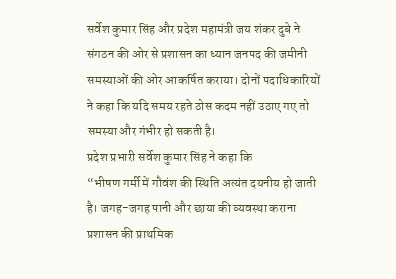सर्वेश कुमार सिंह और प्रदेश महामंत्री जय शंकर दुबे ने संगठन की ओर से प्रशासन का ध्यान जनपद की जमीनी समस्याओं की ओर आकर्षित कराया। दोनों पदाधिकारियों ने कहा कि यदि समय रहते ठोस कदम नहीं उठाए गए तो समस्या और गंभीर हो सकती है।
प्रदेश प्रभारी सर्वेश कुमार सिंह ने कहा कि
“भीषण गर्मी में गौवंश की स्थिति अत्यंत दयनीय हो जाती है। जगह-जगह पानी और छाया की व्यवस्था कराना प्रशासन की प्राथमिक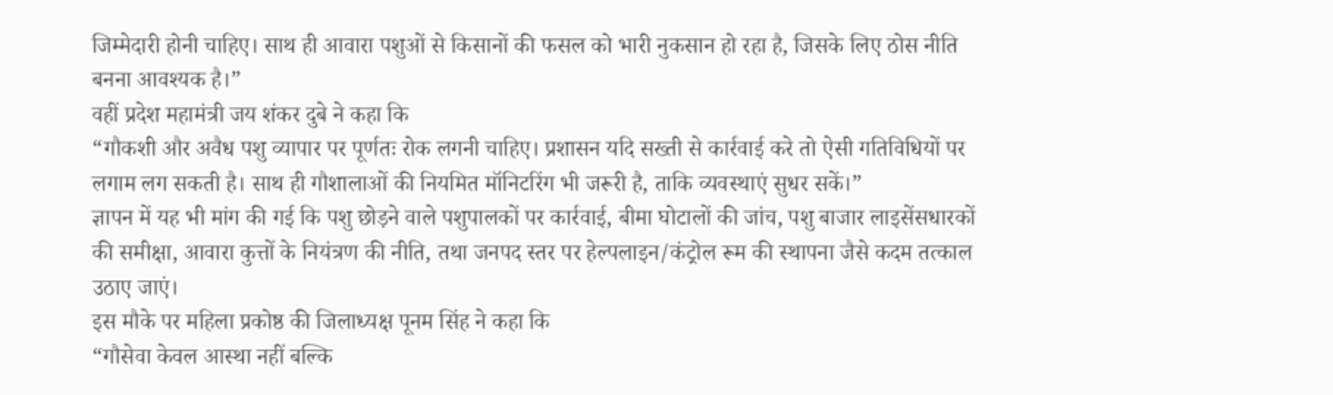जिम्मेदारी होनी चाहिए। साथ ही आवारा पशुओं से किसानों की फसल को भारी नुकसान हो रहा है, जिसके लिए ठोस नीति बनना आवश्यक है।”
वहीं प्रदेश महामंत्री जय शंकर दुबे ने कहा कि
“गौकशी और अवैध पशु व्यापार पर पूर्णतः रोक लगनी चाहिए। प्रशासन यदि सख्ती से कार्रवाई करे तो ऐसी गतिविधियों पर लगाम लग सकती है। साथ ही गौशालाओं की नियमित मॉनिटरिंग भी जरूरी है, ताकि व्यवस्थाएं सुधर सकें।”
ज्ञापन में यह भी मांग की गई कि पशु छोड़ने वाले पशुपालकों पर कार्रवाई, बीमा घोटालों की जांच, पशु बाजार लाइसेंसधारकों की समीक्षा, आवारा कुत्तों के नियंत्रण की नीति, तथा जनपद स्तर पर हेल्पलाइन/कंट्रोल रूम की स्थापना जैसे कदम तत्काल उठाए जाएं।
इस मौके पर महिला प्रकोष्ठ की जिलाध्यक्ष पूनम सिंह ने कहा कि
“गौसेवा केवल आस्था नहीं बल्कि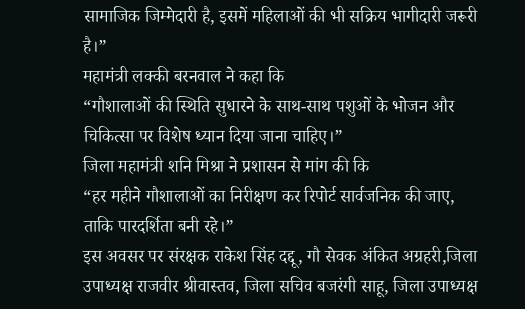सामाजिक जिम्मेदारी है, इसमें महिलाओं की भी सक्रिय भागीदारी जरूरी है।”
महामंत्री लक्की बरनवाल ने कहा कि
“गौशालाओं की स्थिति सुधारने के साथ-साथ पशुओं के भोजन और चिकित्सा पर विशेष ध्यान दिया जाना चाहिए।”
जिला महामंत्री शनि मिश्रा ने प्रशासन से मांग की कि
“हर महीने गौशालाओं का निरीक्षण कर रिपोर्ट सार्वजनिक की जाए, ताकि पारदर्शिता बनी रहे।”
इस अवसर पर संरक्षक राकेश सिंह दद्दू, गौ सेवक अंकित अग्रहरी,जिला उपाध्यक्ष राजवीर श्रीवास्तव, जिला सचिव बजरंगी साहू, जिला उपाध्यक्ष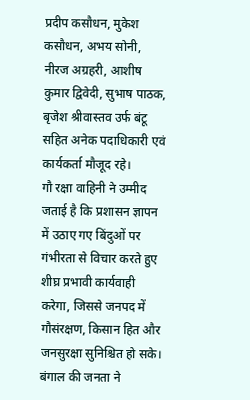प्रदीप कसौधन, मुकेश कसौधन, अभय सोनी, नीरज अग्रहरी, आशीष कुमार द्विवेदी, सुभाष पाठक, बृजेश श्रीवास्तव उर्फ बंटू सहित अनेक पदाधिकारी एवं कार्यकर्ता मौजूद रहे।
गौ रक्षा वाहिनी ने उम्मीद जताई है कि प्रशासन ज्ञापन में उठाए गए बिंदुओं पर गंभीरता से विचार करते हुए शीघ्र प्रभावी कार्यवाही करेगा, जिससे जनपद में गौसंरक्षण, किसान हित और जनसुरक्षा सुनिश्चित हो सके।
बंगाल की जनता ने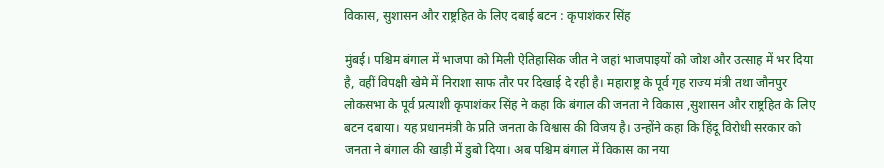विकास, सुशासन और राष्ट्रहित के लिए दबाई बटन : कृपाशंकर सिंह

मुंबई। पश्चिम बंगाल में भाजपा को मिली ऐतिहासिक जीत ने जहां भाजपाइयों को जोश और उत्साह में भर दिया है, वहीं विपक्षी खेमे में निराशा साफ तौर पर दिखाई दे रही है। महाराष्ट्र के पूर्व गृह राज्य मंत्री तथा जौनपुर लोकसभा के पूर्व प्रत्याशी कृपाशंकर सिंह ने कहा कि बंगाल की जनता ने विकास ,सुशासन और राष्ट्रहित के लिए बटन दबाया। यह प्रधानमंत्री के प्रति जनता के विश्वास की विजय है। उन्होंने कहा कि हिंदू विरोधी सरकार को जनता ने बंगाल की खाड़ी में डुबो दिया। अब पश्चिम बंगाल में विकास का नया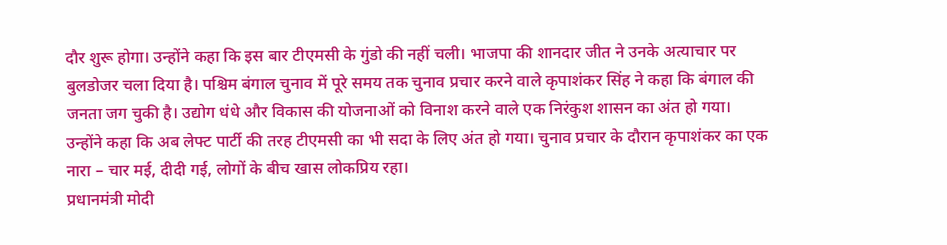दौर शुरू होगा। उन्होंने कहा कि इस बार टीएमसी के गुंडो की नहीं चली। भाजपा की शानदार जीत ने उनके अत्याचार पर बुलडोजर चला दिया है। पश्चिम बंगाल चुनाव में पूरे समय तक चुनाव प्रचार करने वाले कृपाशंकर सिंह ने कहा कि बंगाल की जनता जग चुकी है। उद्योग धंधे और विकास की योजनाओं को विनाश करने वाले एक निरंकुश शासन का अंत हो गया। उन्होंने कहा कि अब लेफ्ट पार्टी की तरह टीएमसी का भी सदा के लिए अंत हो गया। चुनाव प्रचार के दौरान कृपाशंकर का एक नारा – चार मई, दीदी गई, लोगों के बीच खास लोकप्रिय रहा।
प्रधानमंत्री मोदी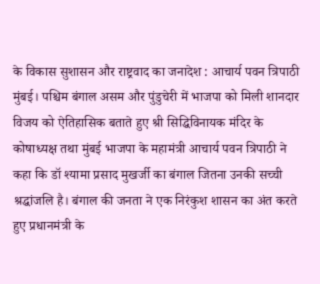के विकास सुशासन और राष्ट्रवाद का जनादेश : आचार्य पवन त्रिपाठी
मुंबई। पश्चिम बंगाल असम और पुंडुचेरी में भाजपा को मिली शानदार विजय को ऐतिहासिक बताते हुए श्री सिद्धिविनायक मंदिर के कोषाध्यक्ष तथा मुंबई भाजपा के महामंत्री आचार्य पवन त्रिपाठी ने कहा कि डॉ श्यामा प्रसाद मुखर्जी का बंगाल जितना उनकी सच्ची श्रद्धांजलि है। बंगाल की जनता ने एक निरंकुश शासन का अंत करते हुए प्रधानमंत्री के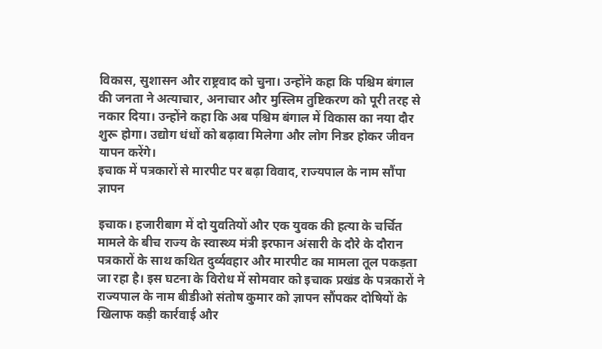विकास, सुशासन और राष्ट्रवाद को चुना। उन्होंने कहा कि पश्चिम बंगाल की जनता ने अत्याचार, अनाचार और मुस्लिम तुष्टिकरण को पूरी तरह से नकार दिया। उन्होंने कहा कि अब पश्चिम बंगाल में विकास का नया दौर शुरू होगा। उद्योग धंधों को बढ़ावा मिलेगा और लोग निडर होकर जीवन यापन करेंगे।
इचाक में पत्रकारों से मारपीट पर बढ़ा विवाद, राज्यपाल के नाम सौंपा ज्ञापन

इचाक। हजारीबाग में दो युवतियों और एक युवक की हत्या के चर्चित मामले के बीच राज्य के स्वास्थ्य मंत्री इरफान अंसारी के दौरे के दौरान पत्रकारों के साथ कथित दुर्व्यवहार और मारपीट का मामला तूल पकड़ता जा रहा है। इस घटना के विरोध में सोमवार को इचाक प्रखंड के पत्रकारों ने राज्यपाल के नाम बीडीओ संतोष कुमार को ज्ञापन सौंपकर दोषियों के खिलाफ कड़ी कार्रवाई और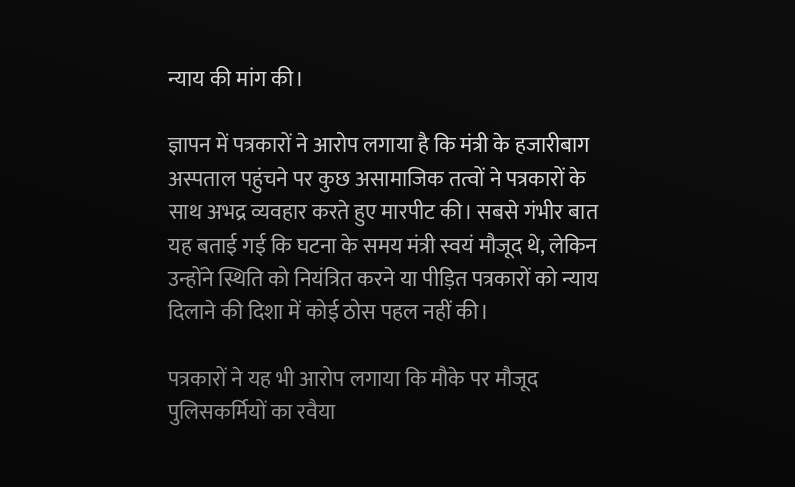न्याय की मांग की।

ज्ञापन में पत्रकारों ने आरोप लगाया है कि मंत्री के हजारीबाग अस्पताल पहुंचने पर कुछ असामाजिक तत्वों ने पत्रकारों के साथ अभद्र व्यवहार करते हुए मारपीट की। सबसे गंभीर बात यह बताई गई कि घटना के समय मंत्री स्वयं मौजूद थे, लेकिन उन्होंने स्थिति को नियंत्रित करने या पीड़ित पत्रकारों को न्याय दिलाने की दिशा में कोई ठोस पहल नहीं की।

पत्रकारों ने यह भी आरोप लगाया कि मौके पर मौजूद पुलिसकर्मियों का रवैया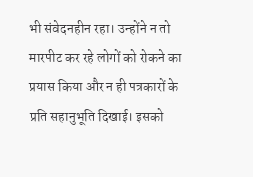भी संवेदनहीन रहा। उन्होंने न तो मारपीट कर रहे लोगों को रोकने का प्रयास किया और न ही पत्रकारों के प्रति सहानुभूति दिखाई। इसको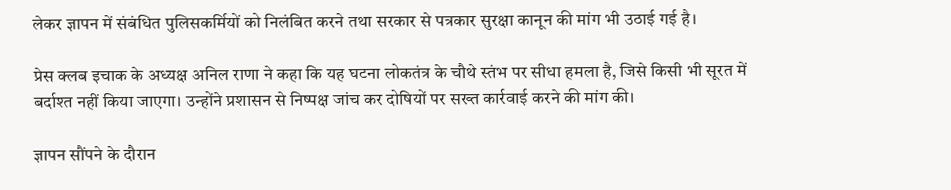लेकर ज्ञापन में संबंधित पुलिसकर्मियों को निलंबित करने तथा सरकार से पत्रकार सुरक्षा कानून की मांग भी उठाई गई है।

प्रेस क्लब इचाक के अध्यक्ष अनिल राणा ने कहा कि यह घटना लोकतंत्र के चौथे स्तंभ पर सीधा हमला है, जिसे किसी भी सूरत में बर्दाश्त नहीं किया जाएगा। उन्होंने प्रशासन से निष्पक्ष जांच कर दोषियों पर सख्त कार्रवाई करने की मांग की।

ज्ञापन सौंपने के दौरान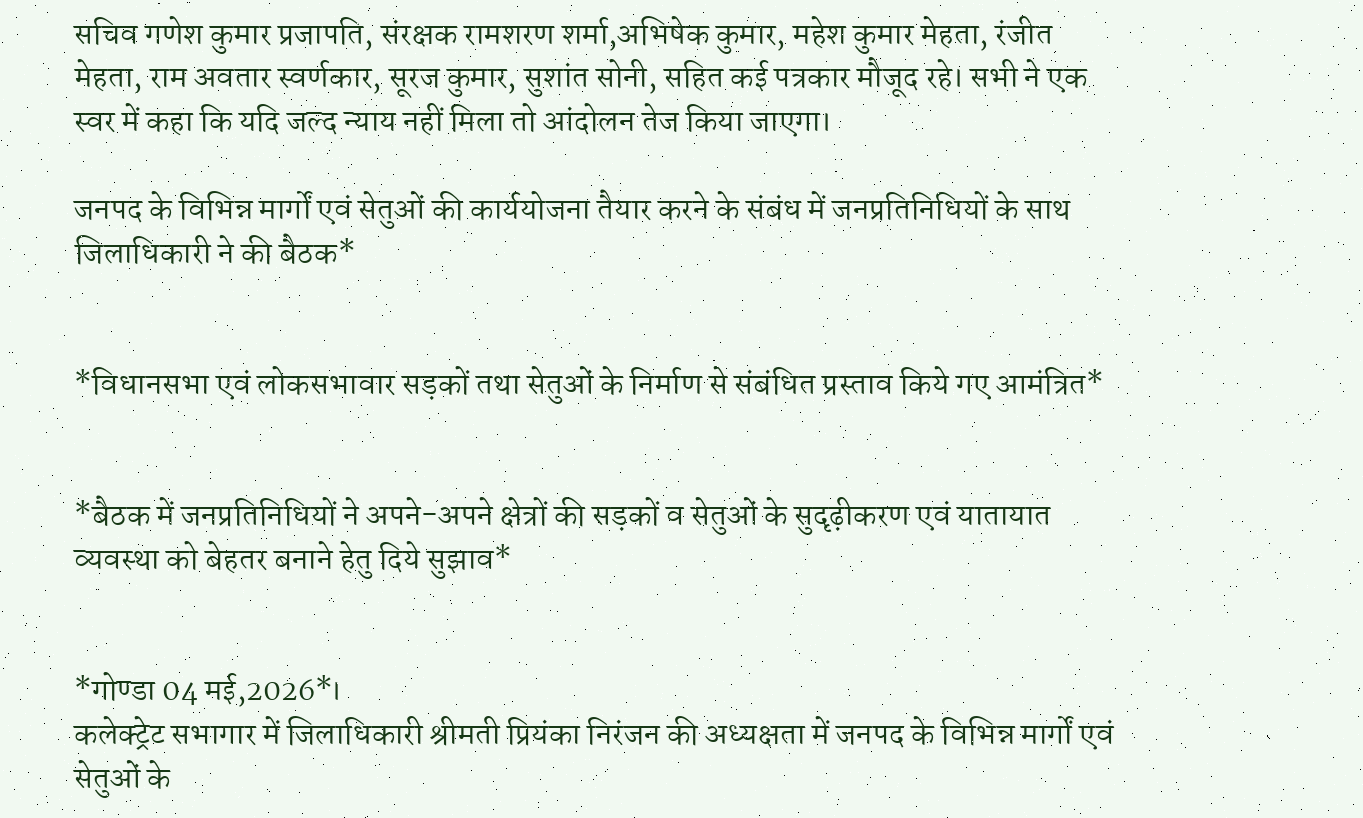सचिव गणेश कुमार प्रजापति, संरक्षक रामशरण शर्मा,अभिषेक कुमार, महेश कुमार मेहता, रंजीत मेहता, राम अवतार स्वर्णकार, सूरज कुमार, सुशांत सोनी, सहित कई पत्रकार मौजूद रहे। सभी ने एक स्वर में कहा कि यदि जल्द न्याय नहीं मिला तो आंदोलन तेज किया जाएगा।

जनपद के विभिन्न मार्गों एवं सेतुओं की कार्ययोजना तैयार करने के संबंध में जनप्रतिनिधियों के साथ जिलाधिकारी ने की बैठक*


*विधानसभा एवं लोकसभावार सड़कों तथा सेतुओं के निर्माण से संबंधित प्रस्ताव किये गए आमंत्रित*


*बैठक में जनप्रतिनिधियों ने अपने-अपने क्षेत्रों की सड़कों व सेतुओं के सुदृढ़ीकरण एवं यातायात व्यवस्था को बेहतर बनाने हेतु दिये सुझाव*


*गोण्डा 04 मई,2026*।
कलेक्ट्रेट सभागार में जिलाधिकारी श्रीमती प्रियंका निरंजन की अध्यक्षता में जनपद के विभिन्न मार्गों एवं सेतुओं के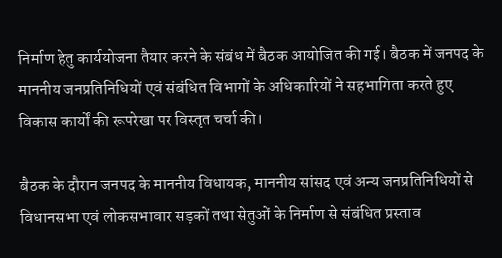निर्माण हेतु कार्ययोजना तैयार करने के संबंध में बैठक आयोजित की गई। बैठक में जनपद के माननीय जनप्रतिनिधियों एवं संबंधित विभागों के अधिकारियों ने सहभागिता करते हुए विकास कार्यों की रूपरेखा पर विस्तृत चर्चा की।

बैठक के दौरान जनपद के माननीय विधायक, माननीय सांसद एवं अन्य जनप्रतिनिधियों से विधानसभा एवं लोकसभावार सड़कों तथा सेतुओं के निर्माण से संबंधित प्रस्ताव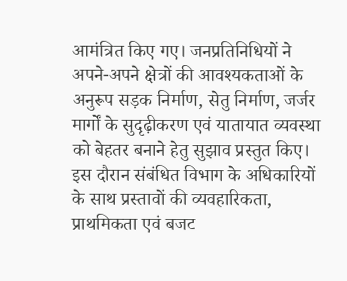आमंत्रित किए गए। जनप्रतिनिधियों ने अपने-अपने क्षेत्रों की आवश्यकताओं के अनुरूप सड़क निर्माण, सेतु निर्माण, जर्जर मार्गों के सुदृढ़ीकरण एवं यातायात व्यवस्था को बेहतर बनाने हेतु सुझाव प्रस्तुत किए। इस दौरान संबंधित विभाग के अधिकारियों के साथ प्रस्तावों की व्यवहारिकता, प्राथमिकता एवं बजट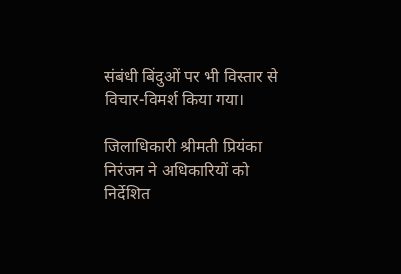संबंधी बिंदुओं पर भी विस्तार से विचार-विमर्श किया गया।

जिलाधिकारी श्रीमती प्रियंका निरंजन ने अधिकारियों को निर्देशित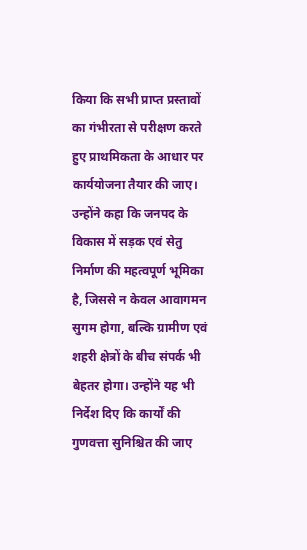किया कि सभी प्राप्त प्रस्तावों का गंभीरता से परीक्षण करते हुए प्राथमिकता के आधार पर कार्ययोजना तैयार की जाए। उन्होंने कहा कि जनपद के विकास में सड़क एवं सेतु निर्माण की महत्वपूर्ण भूमिका है, जिससे न केवल आवागमन सुगम होगा, बल्कि ग्रामीण एवं शहरी क्षेत्रों के बीच संपर्क भी बेहतर होगा। उन्होंने यह भी निर्देश दिए कि कार्यों की गुणवत्ता सुनिश्चित की जाए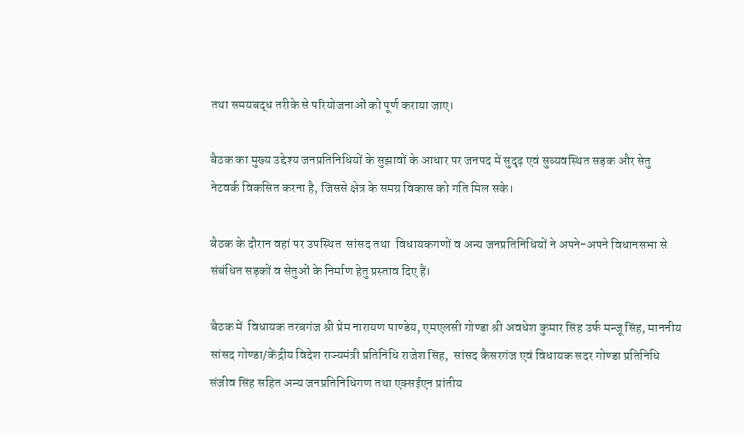तथा समयबद्ध तरीके से परियोजनाओं को पूर्ण कराया जाए।

बैठक का मुख्य उद्देश्य जनप्रतिनिधियों के सुझावों के आधार पर जनपद में सुदृढ़ एवं सुव्यवस्थित सड़क और सेतु नेटवर्क विकसित करना है, जिससे क्षेत्र के समग्र विकास को गति मिल सके।

बैठक के दौरान वहां पर उपस्थित  सांसद तथा  विधायकगणों व अन्य जनप्रतिनिधियों ने अपने-अपने विधानसभा से संबंधित सड़कों व सेतुओं के निर्माण हेतु प्रस्ताव दिए हैं।

बैठक में  विधायक तरबगंज श्री प्रेम नारायण पाण्डेय, एमएलसी गोण्डा श्री अवधेश कुमार सिंह उर्फ मन्जू सिंह, माननीय सांसद गोण्डा/केंद्रीय विदेश राज्यमंत्री प्रतिनिधि राजेश सिंह,  सांसद कैसरगंज एवं विधायक सदर गोण्डा प्रतिनिधि संजीव सिंह सहित अन्य जनप्रतिनिधिगण तथा एक्सईएन प्रांतीय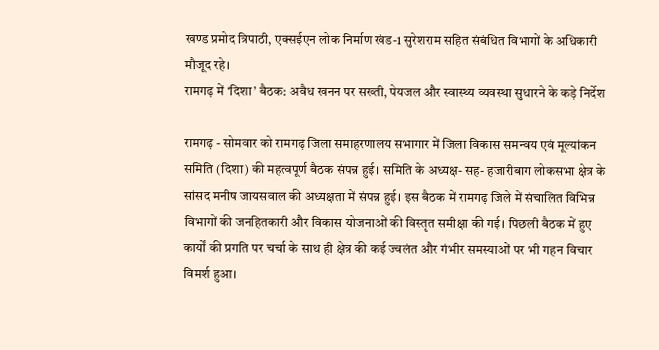खण्ड प्रमोद त्रिपाठी, एक्सईएन लोक निर्माण खंड-1 सुरेशराम सहित संबंधित विभागों के अधिकारी मौजूद रहे।
रामगढ़ में ‘दिशा’ बैठक: अवैध खनन पर सख्ती, पेयजल और स्वास्थ्य व्यवस्था सुधारने के कड़े निर्देश

रामगढ़ - सोमवार को रामगढ़ जिला समाहरणालय सभागार में जिला विकास समन्वय एवं मूल्यांकन समिति (दिशा) की महत्वपूर्ण बैठक संपन्न हुई। समिति के अध्यक्ष- सह- हजारीबाग लोकसभा क्षेत्र के सांसद मनीष जायसवाल की अध्यक्षता में संपन्न हुई। इस बैठक में रामगढ़ जिले में संचालित विभिन्न विभागों की जनहितकारी और विकास योजनाओं की विस्तृत समीक्षा की गई। पिछली बैठक में हुए कार्यों की प्रगति पर चर्चा के साथ ही क्षेत्र की कई ज्वलंत और गंभीर समस्याओं पर भी गहन विचार विमर्श हुआ।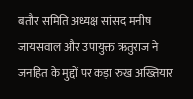बतौर समिति अध्यक्ष सांसद मनीष जायसवाल और उपायुक्त ऋतुराज ने जनहित के मुद्दों पर कड़ा रुख अख्तियार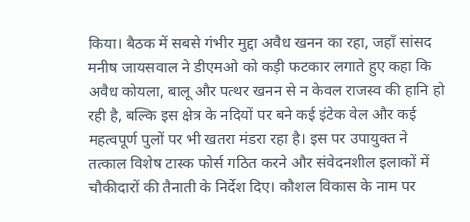किया। बैठक में सबसे गंभीर मुद्दा अवैध खनन का रहा, जहाँ सांसद मनीष जायसवाल ने डीएमओ को कड़ी फटकार लगाते हुए कहा कि अवैध कोयला, बालू और पत्थर खनन से न केवल राजस्व की हानि हो रही है, बल्कि इस क्षेत्र के नदियों पर बने कई इंटेक वेल और कई महत्वपूर्ण पुलों पर भी खतरा मंडरा रहा है। इस पर उपायुक्त ने तत्काल विशेष टास्क फोर्स गठित करने और संवेदनशील इलाकों में चौकीदारों की तैनाती के निर्देश दिए। कौशल विकास के नाम पर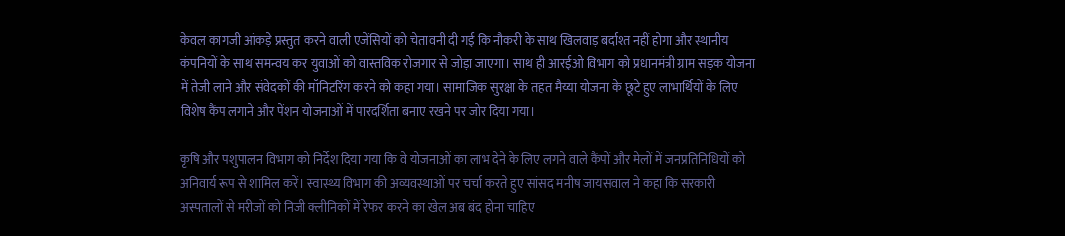केवल कागजी आंकड़े प्रस्तुत करने वाली एजेंसियों को चेतावनी दी गई कि नौकरी के साथ खिलवाड़ बर्दाश्त नहीं होगा और स्थानीय कंपनियों के साथ समन्वय कर युवाओं को वास्तविक रोजगार से जोड़ा जाएगा। साथ ही आरईओ विभाग को प्रधानमंत्री ग्राम सड़क योजना में तेजी लाने और संवेदकों की मॉनिटरिंग करने को कहा गया। सामाजिक सुरक्षा के तहत मैय्या योजना के छूटे हुए लाभार्थियों के लिए विशेष कैंप लगाने और पेंशन योजनाओं में पारदर्शिता बनाए रखने पर जोर दिया गया।

कृषि और पशुपालन विभाग को निर्देश दिया गया कि वे योजनाओं का लाभ देने के लिए लगने वाले कैंपों और मेलों में जनप्रतिनिधियों को अनिवार्य रूप से शामिल करें। स्वास्थ्य विभाग की अव्यवस्थाओं पर चर्चा करते हुए सांसद मनीष जायसवाल ने कहा कि सरकारी अस्पतालों से मरीजों को निजी क्लीनिकों में रेफर करने का खेल अब बंद होना चाहिए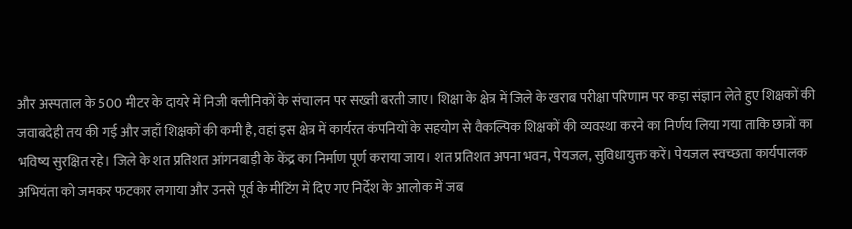और अस्पताल के 500 मीटर के दायरे में निजी क्लीनिकों के संचालन पर सख्ती बरती जाए। शिक्षा के क्षेत्र में जिले के खराब परीक्षा परिणाम पर कड़ा संज्ञान लेते हुए शिक्षकों की जवाबदेही तय की गई और जहाँ शिक्षकों की कमी है, वहां इस क्षेत्र में कार्यरत कंपनियों के सहयोग से वैकल्पिक शिक्षकों की व्यवस्था करने का निर्णय लिया गया ताकि छात्रों का भविष्य सुरक्षित रहे। जिले के शत प्रतिशत आंगनबाड़ी के केंद्र का निर्माण पूर्ण कराया जाय। शत प्रतिशत अपना भवन, पेयजल, सुविधायुक्त करें। पेयजल स्वच्छता कार्यपालक अभियंता को जमकर फटकार लगाया और उनसे पूर्व के मीटिंग में दिए गए निर्देश के आलोक में जब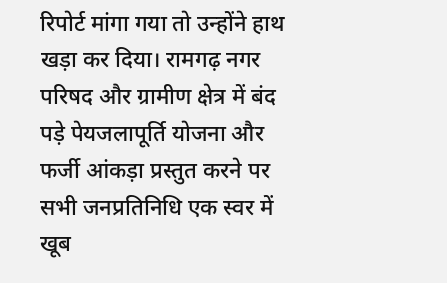रिपोर्ट मांगा गया तो उन्होंने हाथ खड़ा कर दिया। रामगढ़ नगर परिषद और ग्रामीण क्षेत्र में बंद पड़े पेयजलापूर्ति योजना और फर्जी आंकड़ा प्रस्तुत करने पर सभी जनप्रतिनिधि एक स्वर में खूब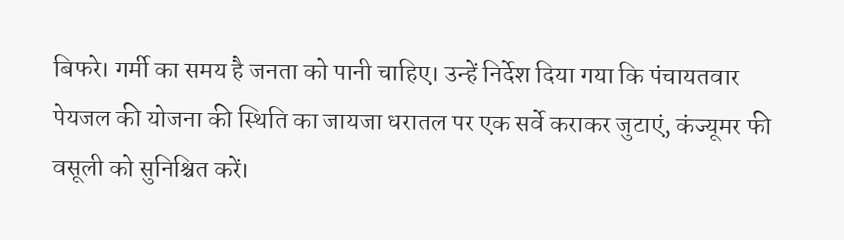बिफरे। गर्मी का समय है जनता को पानी चाहिए। उन्हें निर्देश दिया गया कि पंचायतवार पेयजल की योजना की स्थिति का जायजा धरातल पर एक सर्वे कराकर जुटाएं, कंज्यूमर फी वसूली को सुनिश्चित करें।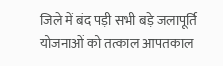जिले में बंद पड़ी सभी बड़े जलापूर्ति योजनाओं को तत्काल आपतकाल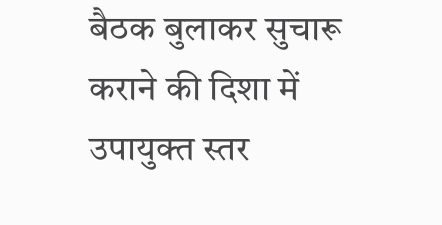बैठक बुलाकर सुचारू कराने की दिशा में उपायुक्त स्तर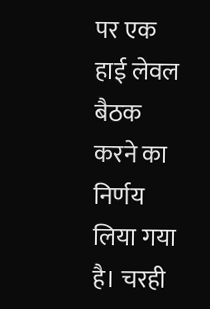पर एक हाई लेवल बैठक करने का निर्णय लिया गया है। चरही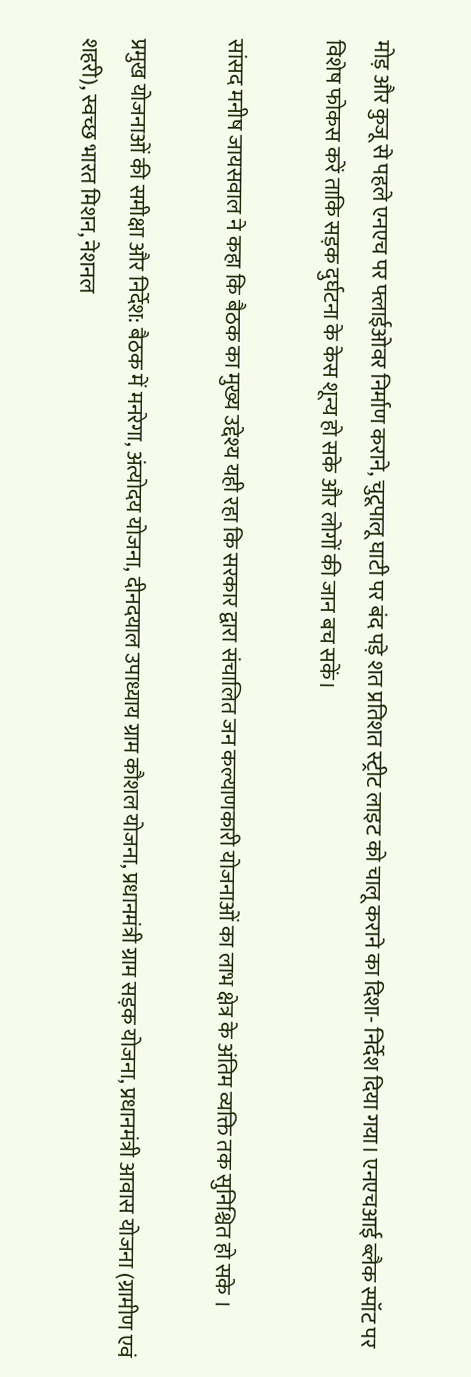मोड़ और कुजू से पहले एनएच पर फ्लाईओवर निर्माण कराने, चुटूपालू घाटी पर बंद पड़े शत प्रतिशत स्ट्रीट लाइट को चालू कराने का दिशा- निर्देश दिया गया। एनएचआई ब्लैक स्पॉट पर विशेष फोकस करें ताकि सड़क दुर्घटना के केस शून्य हो सके और लोगों की जान बच सकें।

सांसद मनीष जायसवाल ने कहा कि बैठक का मुख्य उद्देश्य यही रहा कि सरकार द्वारा संचालित जन कल्याणकारी योजनाओं का लाभ क्षेत्र के अंतिम व्यक्ति तक सुनिश्चित हो सके ।

प्रमुख योजनाओं की समीक्षा और निर्देश: बैठक में मनरेगा, अंत्योदय योजना, दीनदयाल उपाध्याय ग्राम कौशल योजना, प्रधानमंत्री ग्राम सड़क योजना, प्रधानमंत्री आवास योजना (ग्रामीण एवं शहरी), स्वच्छ भारत मिशन, नेशनल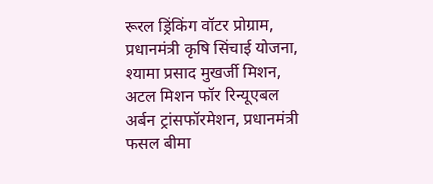रूरल ड्रिंकिंग वॉटर प्रोग्राम, प्रधानमंत्री कृषि सिंचाई योजना, श्यामा प्रसाद मुखर्जी मिशन, अटल मिशन फॉर रिन्यूएबल अर्बन ट्रांसफॉरमेशन, प्रधानमंत्री फसल बीमा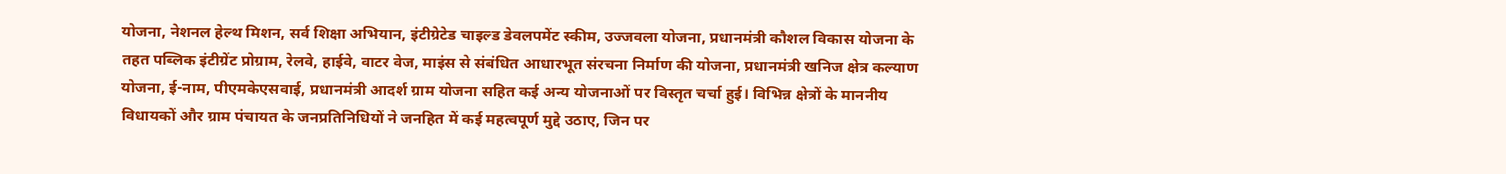योजना, नेशनल हेल्थ मिशन, सर्व शिक्षा अभियान, इंटीग्रेटेड चाइल्ड डेवलपमेंट स्कीम, उज्जवला योजना, प्रधानमंत्री कौशल विकास योजना के तहत पब्लिक इंटीग्रेंट प्रोग्राम, रेलवे, हाईवे, वाटर वेज, माइंस से संबंधित आधारभूत संरचना निर्माण की योजना, प्रधानमंत्री खनिज क्षेत्र कल्याण योजना, ई-नाम, पीएमकेएसवाई, प्रधानमंत्री आदर्श ग्राम योजना सहित कई अन्य योजनाओं पर विस्तृत चर्चा हुई। विभिन्न क्षेत्रों के माननीय विधायकों और ग्राम पंचायत के जनप्रतिनिधियों ने जनहित में कई महत्वपूर्ण मुद्दे उठाए, जिन पर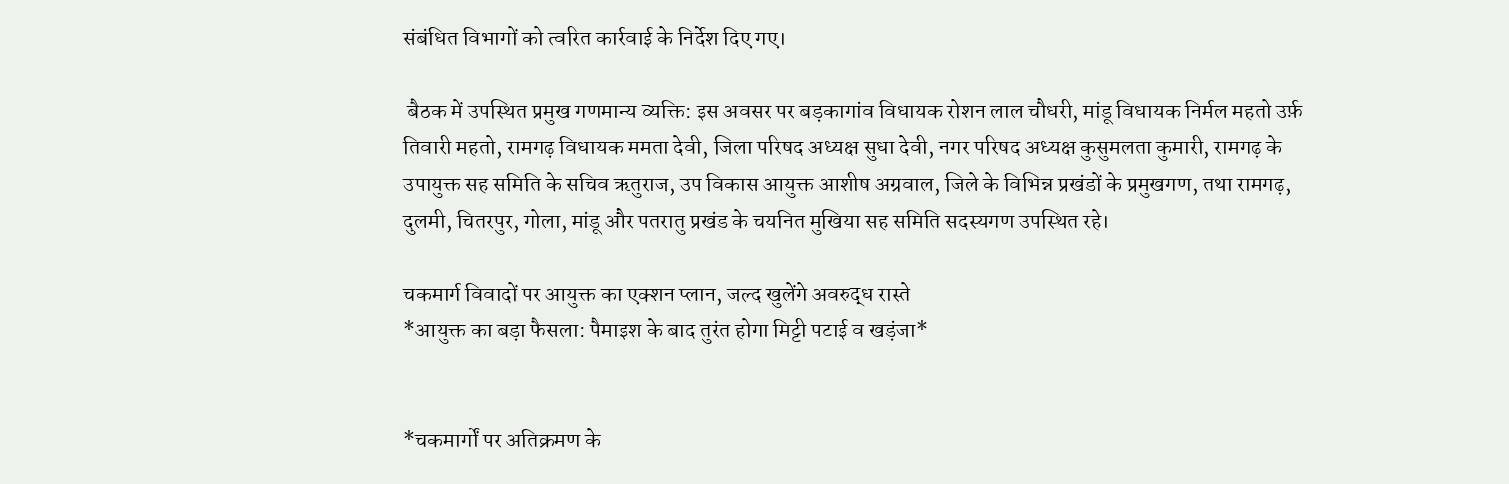संबंधित विभागों को त्वरित कार्रवाई के निर्देश दिए गए।

 बैठक में उपस्थित प्रमुख गणमान्य व्यक्ति: इस अवसर पर बड़कागांव विधायक रोशन लाल चौधरी, मांडू विधायक निर्मल महतो उर्फ़ तिवारी महतो, रामगढ़ विधायक ममता देवी, जिला परिषद अध्यक्ष सुधा देवी, नगर परिषद अध्यक्ष कुसुमलता कुमारी, रामगढ़ के उपायुक्त सह समिति के सचिव ऋतुराज, उप विकास आयुक्त आशीष अग्रवाल, जिले के विभिन्न प्रखंडों के प्रमुखगण, तथा रामगढ़, दुलमी, चितरपुर, गोला, मांडू और पतरातु प्रखंड के चयनित मुखिया सह समिति सदस्यगण उपस्थित रहे।

चकमार्ग विवादों पर आयुक्त का एक्शन प्लान, जल्द खुलेंगे अवरुद्ध रास्ते
*आयुक्त का बड़ा फैसला: पैमाइश के बाद तुरंत होगा मिट्टी पटाई व खड़ंजा*


*चकमार्गों पर अतिक्रमण के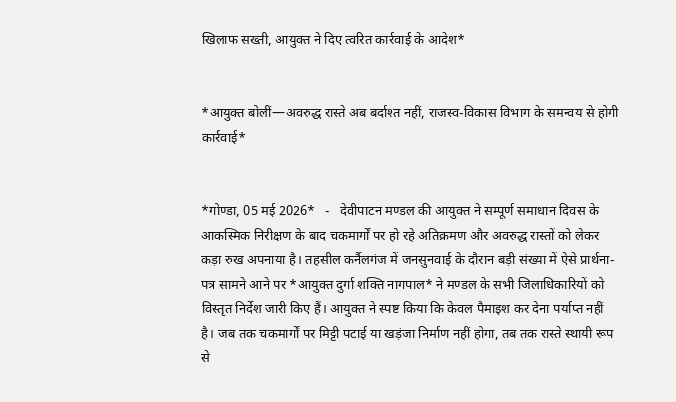खिलाफ सख्ती, आयुक्त ने दिए त्वरित कार्रवाई के आदेश*


*आयुक्त बोलीं—अवरुद्ध रास्ते अब बर्दाश्त नहीं, राजस्व-विकास विभाग के समन्वय से होगी कार्रवाई*


*गोण्डा, 05 मई 2026*   -   देवीपाटन मण्डल की आयुक्त ने सम्पूर्ण समाधान दिवस के आकस्मिक निरीक्षण के बाद चकमार्गों पर हो रहे अतिक्रमण और अवरुद्ध रास्तों को लेकर कड़ा रुख अपनाया है। तहसील कर्नैलगंज में जनसुनवाई के दौरान बड़ी संख्या में ऐसे प्रार्थना-पत्र सामने आने पर *आयुक्त दुर्गा शक्ति नागपाल* ने मण्डल के सभी जिलाधिकारियों को विस्तृत निर्देश जारी किए हैं। आयुक्त ने स्पष्ट किया कि केवल पैमाइश कर देना पर्याप्त नहीं है। जब तक चकमार्गों पर मिट्टी पटाई या खड़ंजा निर्माण नहीं होगा, तब तक रास्ते स्थायी रूप से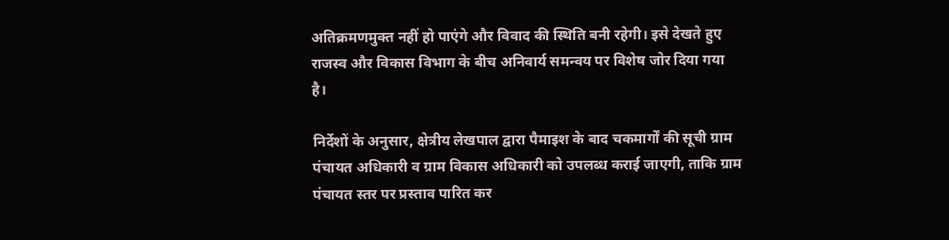अतिक्रमणमुक्त नहीं हो पाएंगे और विवाद की स्थिति बनी रहेगी। इसे देखते हुए राजस्व और विकास विभाग के बीच अनिवार्य समन्वय पर विशेष जोर दिया गया है।

निर्देशों के अनुसार, क्षेत्रीय लेखपाल द्वारा पैमाइश के बाद चकमार्गों की सूची ग्राम पंचायत अधिकारी व ग्राम विकास अधिकारी को उपलब्ध कराई जाएगी, ताकि ग्राम पंचायत स्तर पर प्रस्ताव पारित कर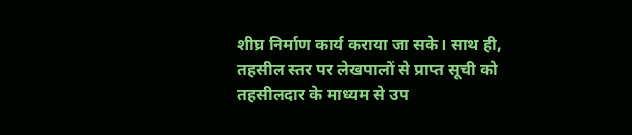शीघ्र निर्माण कार्य कराया जा सके। साथ ही, तहसील स्तर पर लेखपालों से प्राप्त सूची को तहसीलदार के माध्यम से उप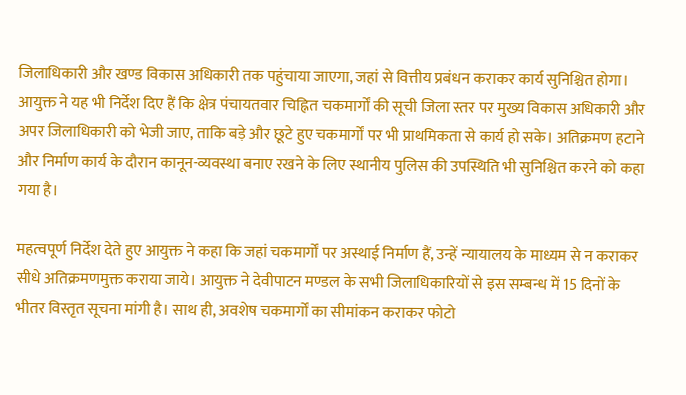जिलाधिकारी और खण्ड विकास अधिकारी तक पहुंचाया जाएगा, जहां से वित्तीय प्रबंधन कराकर कार्य सुनिश्चित होगा। आयुक्त ने यह भी निर्देश दिए हैं कि क्षेत्र पंचायतवार चिह्नित चकमार्गों की सूची जिला स्तर पर मुख्य विकास अधिकारी और अपर जिलाधिकारी को भेजी जाए, ताकि बड़े और छूटे हुए चकमार्गों पर भी प्राथमिकता से कार्य हो सके। अतिक्रमण हटाने और निर्माण कार्य के दौरान कानून-व्यवस्था बनाए रखने के लिए स्थानीय पुलिस की उपस्थिति भी सुनिश्चित करने को कहा गया है।

महत्वपूर्ण निर्देश देते हुए आयुक्त ने कहा कि जहां चकमार्गों पर अस्थाई निर्माण हैं, उन्हें न्यायालय के माध्यम से न कराकर सीधे अतिक्रमणमुक्त कराया जाये। आयुक्त ने देवीपाटन मण्डल के सभी जिलाधिकारियों से इस सम्बन्ध में 15 दिनों के भीतर विस्तृत सूचना मांगी है। साथ ही, अवशेष चकमार्गों का सीमांकन कराकर फोटो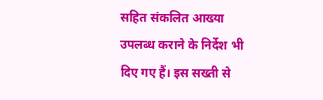सहित संकलित आख्या उपलब्ध कराने के निर्देश भी दिए गए हैं। इस सख्ती से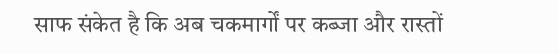साफ संकेत है कि अब चकमार्गों पर कब्जा और रास्तों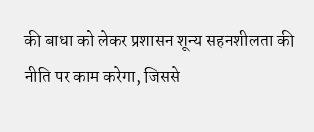की बाधा को लेकर प्रशासन शून्य सहनशीलता की नीति पर काम करेगा, जिससे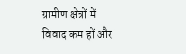ग्रामीण क्षेत्रों में विवाद कम हों और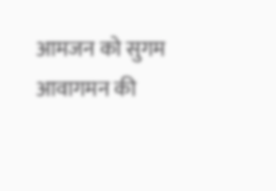आमजन को सुगम आवागमन की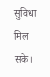सुविधा मिल सके।